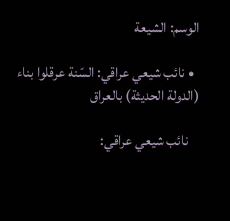الوسم: الشيعة

  • نائب شيعي عراقي: السّنة عرقلوا بناء (الدولة الحديثة) بالعراق

    نائب شيعي عراقي: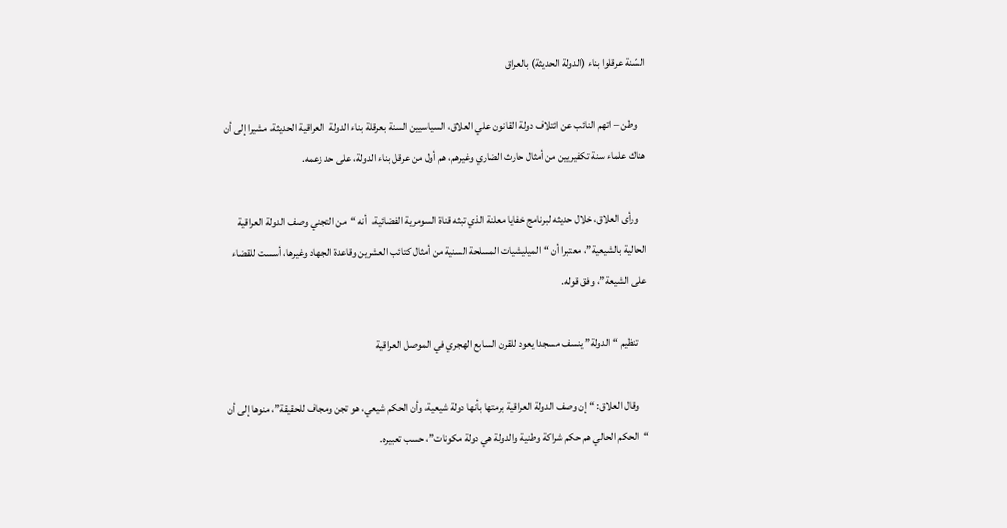السّنة عرقلوا بناء (الدولة الحديثة) بالعراق

    وطن – اتهم النائب عن ائتلاف دولة القانون علي العلاق، السياسيين السنة بعرقلة بناء الدولة  العراقية الحديثة، مشيرا إلى أن هناك علماء سنة تكفيريين من أمثال حارث الضاري وغيرهم، هم أول من عرقل بناء الدولة، على حد زعمه.

    ورأى العلاق، خلال حديثه لبرنامج خفايا معلنة الذي تبثه قناة السومرية الفضائية،  أنه “من التجني وصف الدولة العراقية الحالية بالشيعية”، معتبرا أن “الميليشيات المسلحة السنية من أمثال كتائب العشرين وقاعدة الجهاد وغيرها، أسست للقضاء على الشيعة”، وفق قوله.

    تنظيم “الدولة” ينسف مسجدا يعود للقرن السابع الهجري في الموصل العراقية

    وقال العلاق: “إن وصف الدولة العراقية برمتها بأنها دولة شيعية، وأن الحكم شيعي، هو تجن ومجاف للحقيقة”، منوها إلى أن “الحكم الحالي هم حكم شراكة وطنية والدولة هي دولة مكونات”، حسب تعبيره.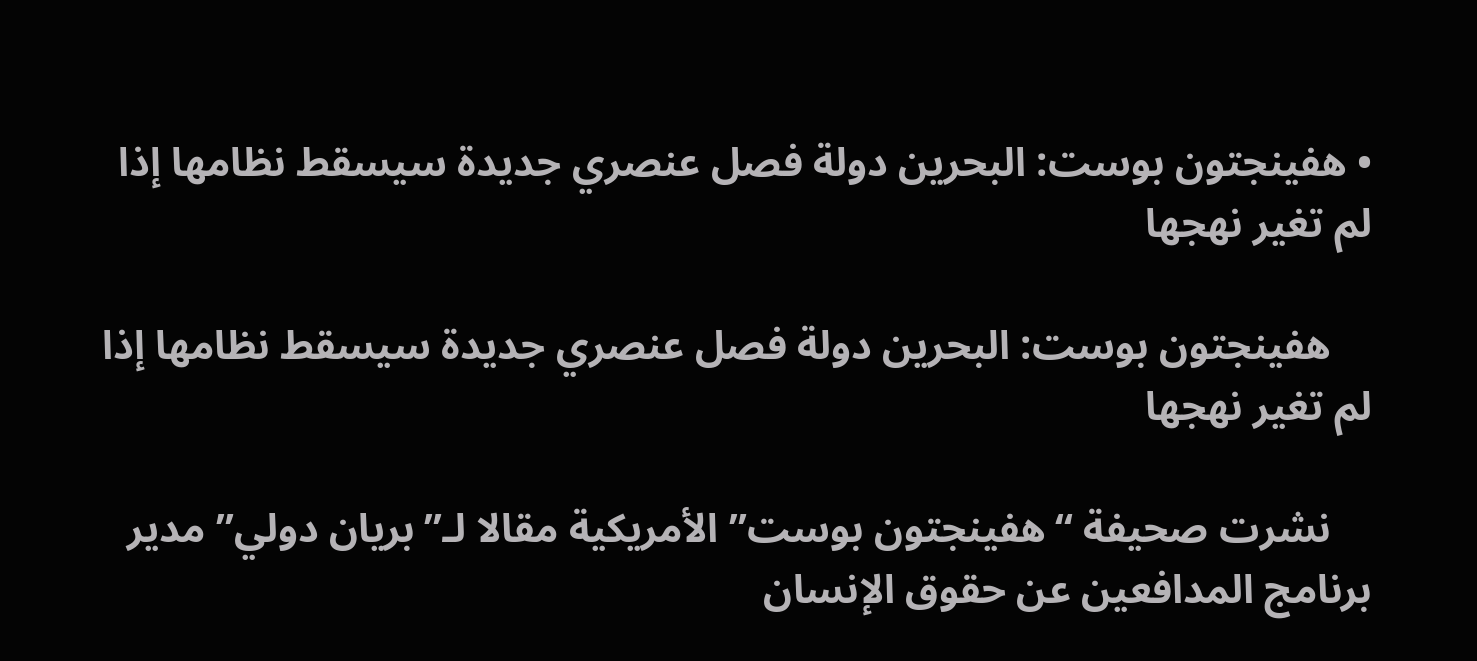• هفينجتون بوست: البحرين دولة فصل عنصري جديدة سيسقط نظامها إذا لم تغير نهجها

    هفينجتون بوست: البحرين دولة فصل عنصري جديدة سيسقط نظامها إذا لم تغير نهجها

    نشرت صحيفة “هفينجتون بوست” الأمريكية مقالا لـ”بريان دولي” مدير برنامج المدافعين عن حقوق الإنسان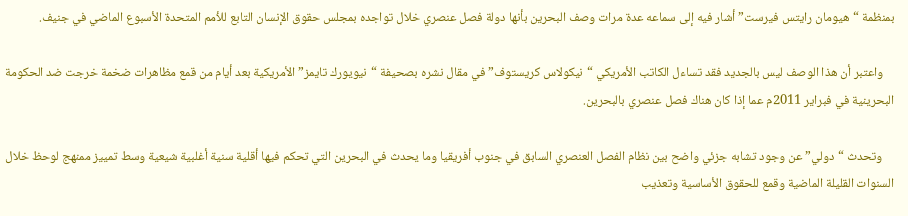بمنظمة “هيومان رايتس فيرست” أشار فيه إلى سماعه عدة مرات وصف البحرين بأنها دولة فصل عنصري خلال تواجده بمجلس حقوق الإنسان التابع للأمم المتحدة الأسبوع الماضي في جنيف.

    واعتبر أن هذا الوصف ليس بالجديد فقد تساءل الكاتب الأمريكي “نيكولاس كريستوف” في مقال نشره بصحيفة “نيويورك تايمز” الأمريكية بعد أيام من قمع مظاهرات ضخمة خرجت ضد الحكومة البحرينية في فبراير 2011م عما إذا كان هناك فصل عنصري بالبحرين.

    وتحدث “دولي” عن وجود تشابه جزئي واضح بين نظام الفصل العنصري السابق في جنوب أفريقيا وما يحدث في البحرين التي تحكم فيها أقلية سنية أغلبية شيعية وسط تمييز ممنهج لوحظ خلال السنوات القليلة الماضية وقمع للحقوق الأساسية وتعذيب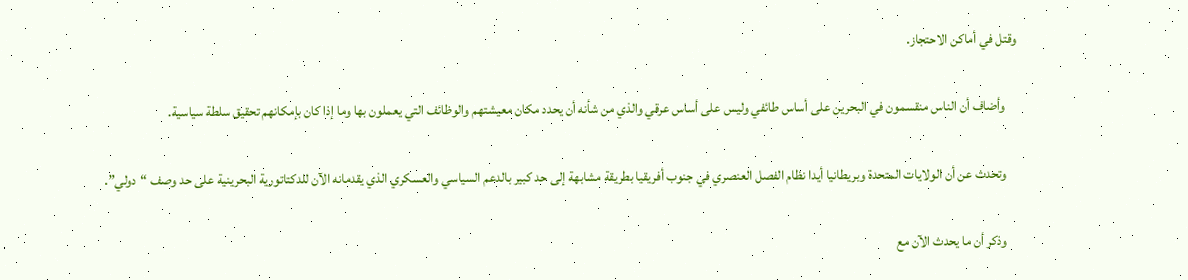وقتل في أماكن الاحتجاز.

    وأضاف أن الناس منقسمون في البحرين على أساس طائفي وليس على أساس عرقي والذي من شأنه أن يحدد مكان معيشتهم والوظائف التي يعملون بها وما إذا كان بإمكانهم تحقيق سلطة سياسية.

    وتحدث عن أن الولايات المتحدة وبريطانيا أيدا نظام الفصل العنصري في جنوب أفريقيا بطريقة مشابهة إلى حد كبير بالدعم السياسي والعسكري الذي يقدمانه الآن للدكتاتورية البحرينية على حد وصف “دولي”.

    وذكر أن ما يحدث الآن مع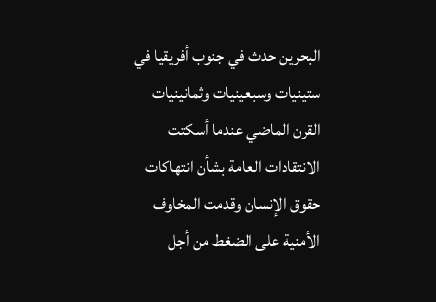البحرين حدث في جنوب أفريقيا في ستينيات وسبعينيات وثمانينيات القرن الماضي عندما أسكتت الانتقادات العامة بشأن انتهاكات حقوق الإنسان وقدمت المخاوف الأمنية على الضغط من أجل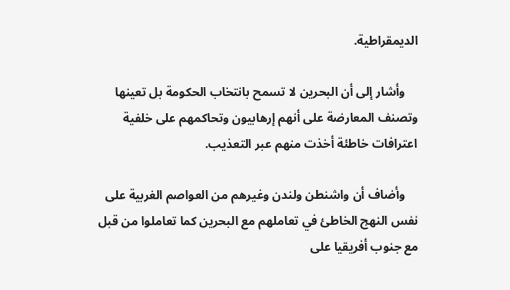الديمقراطية.

    وأشار إلى أن البحرين لا تسمح بانتخاب الحكومة بل تعينها وتصنف المعارضة على أنهم إرهابيون وتحاكمهم على خلفية اعترافات خاطئة أخذت منهم عبر التعذيب.

    وأضاف أن واشنطن ولندن وغيرهم من العواصم الغربية على نفس النهج الخاطئ في تعاملهم مع البحرين كما تعاملوا من قبل مع جنوب أفريقيا على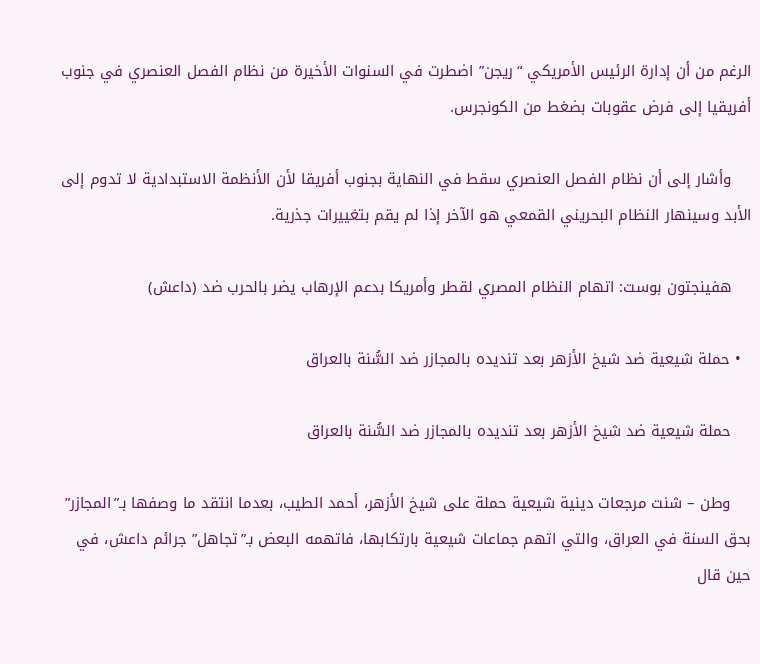الرغم من أن إدارة الرئيس الأمريكي “ريجن” اضطرت في السنوات الأخيرة من نظام الفصل العنصري في جنوب أفريقيا إلى فرض عقوبات بضغط من الكونجرس.

    وأشار إلى أن نظام الفصل العنصري سقط في النهاية بجنوب أفريقا لأن الأنظمة الاستبدادية لا تدوم إلى الأبد وسينهار النظام البحريني القمعي هو الآخر إذا لم يقم بتغييرات جذرية.

    هفينجتون بوست: اتهام النظام المصري لقطر وأمريكا بدعم الإرهاب يضر بالحرب ضد (داعش)

  • حملة شيعية ضد شيخ الأزهر بعد تنديده بالمجازر ضد السُّنة بالعراق

    حملة شيعية ضد شيخ الأزهر بعد تنديده بالمجازر ضد السُّنة بالعراق

    وطن – شنت مرجعات دينية شيعية حملة على شيخ الأزهر، أحمد الطيب، بعدما انتقد ما وصفها بـ”المجازر” بحق السنة في العراق، والتي اتهم جماعات شيعية بارتكابها، فاتهمه البعض بـ”تجاهل” جرائم داعش، في حين قال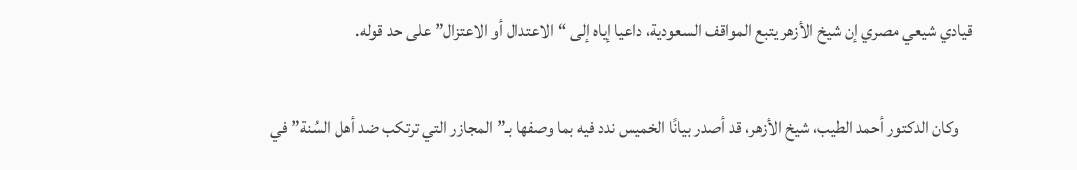قيادي شيعي مصري إن شيخ الأزهر يتبع المواقف السعودية، داعيا إياه إلى “الاعتدال أو الاعتزال” على حد قوله.

    وكان الدكتور أحمد الطيب، شيخ الأزهر، قد أصدر بيانًا الخميس ندد فيه بما وصفها بـ”المجازر التي ترتكب ضد أهل السُنة” في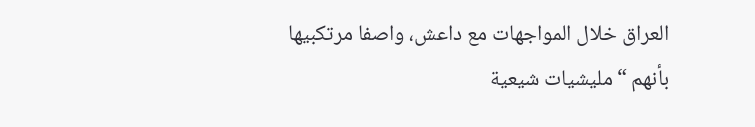العراق خلال المواجهات مع داعش، واصفا مرتكبيها بأنهم “مليشيات شيعية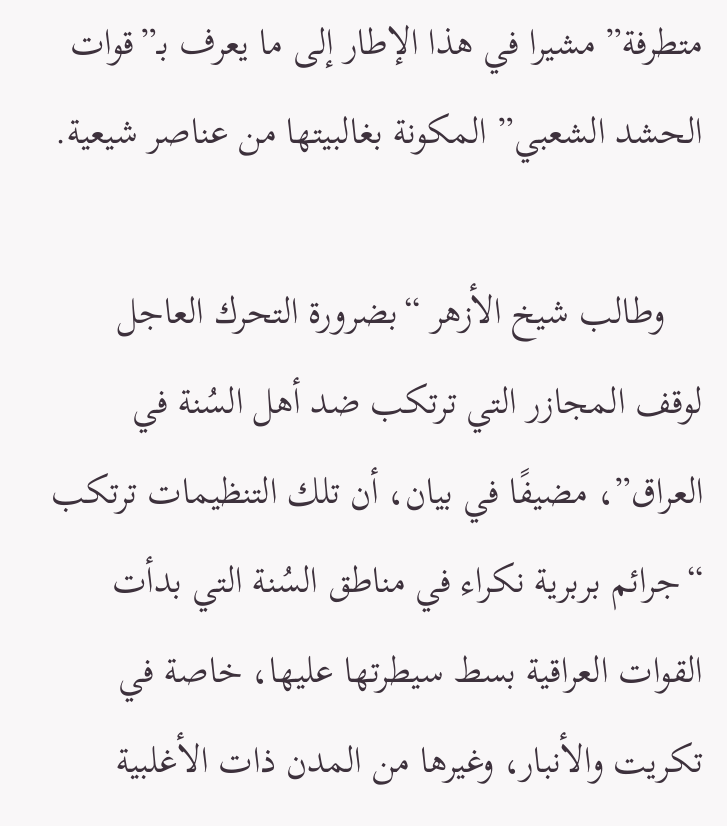متطرفة” مشيرا في هذا الإطار إلى ما يعرف بـ”قوات الحشد الشعبي” المكونة بغالبيتها من عناصر شيعية.

    وطالب شيخ الأزهر “بضرورة التحرك العاجل لوقف المجازر التي ترتكب ضد أهل السُنة في العراق”، مضيفًا في بيان، أن تلك التنظيمات ترتكب “جرائم بربرية نكراء في مناطق السُنة التي بدأت القوات العراقية بسط سيطرتها عليها، خاصة في تكريت والأنبار، وغيرها من المدن ذات الأغلبية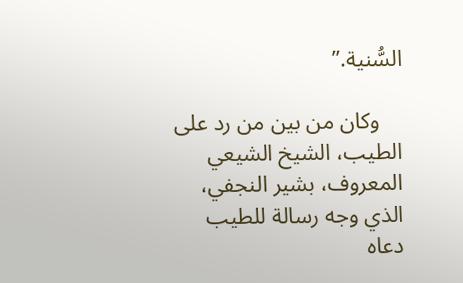السُّنية.”

    وكان من بين من رد على الطيب، الشيخ الشيعي المعروف، بشير النجفي، الذي وجه رسالة للطيب دعاه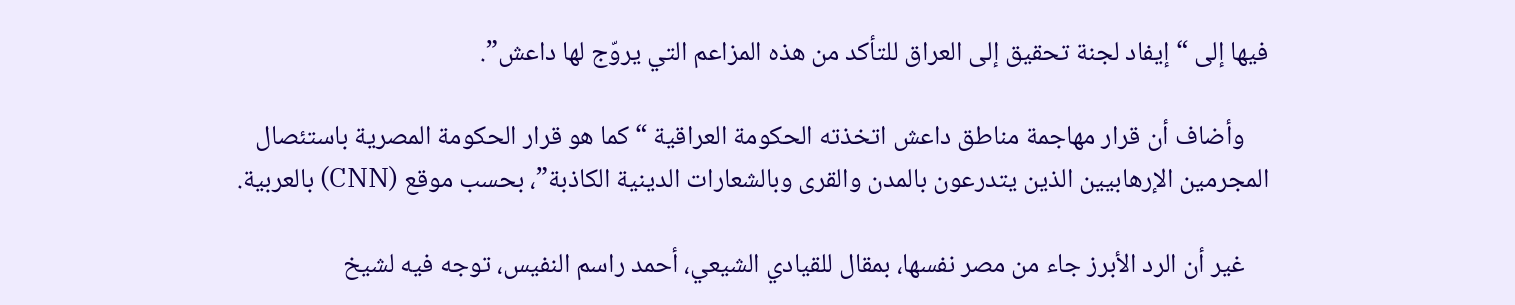فيها إلى “إيفاد لجنة تحقيق إلى العراق للتأكد من هذه المزاعم التي يروّج لها داعش”.

    وأضاف أن قرار مهاجمة مناطق داعش اتخذته الحكومة العراقية “كما هو قرار الحكومة المصرية باستئصال المجرمين الإرهابيين الذين يتدرعون بالمدن والقرى وبالشعارات الدينية الكاذبة”، بحسب موقع (CNN) بالعربية.

    غير أن الرد الأبرز جاء من مصر نفسها، بمقال للقيادي الشيعي، أحمد راسم النفيس، توجه فيه لشيخ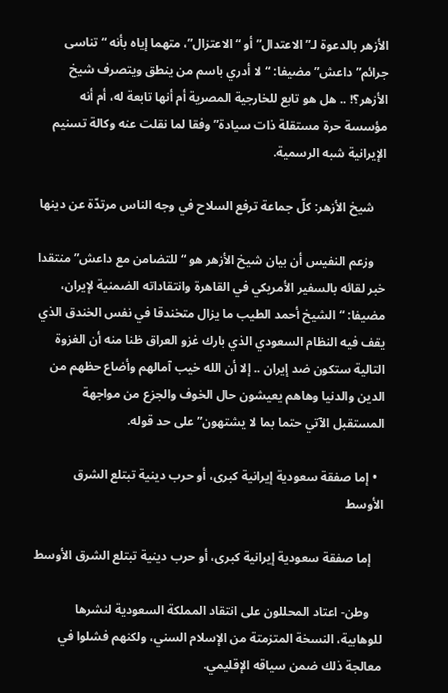الأزهر بالدعوة لـ”الاعتدال” أو “الاعتزال”، متهما إياه بأنه “تناسى جرائم” داعش” مضيفا: “لا أدري باسم من ينطق ويتصرف شيخ الأزهر؟! .. هل هو تابع للخارجية المصرية أم أنها تابعة له، أم أنه مؤسسة حرة مستقلة ذات سيادة” وفقا لما نقلت عنه وكالة تسنيم الإيرانية شبه الرسمية.

    شيخ الأزهر: كلّ جماعة ترفع السلاح في وجه الناس مرتدّة عن دينها

    وزعم النفيس أن بيان شيخ الأزهر هو “للتضامن مع داعش” منتقدا خبر لقائه بالسفير الأمريكي في القاهرة وانتقاداته الضمنية لإيران، مضيفا: “الشيخ أحمد الطيب ما يزال متخندقا في نفس الخندق الذي يقف فيه النظام السعودي الذي بارك غزو العراق ظنا منه أن الغزوة التالية ستكون ضد إيران .. إلا أن الله خيب آمالهم وأضاع حظهم من الدين والدنيا وهاهم يعيشون حال الخوف والجزع من مواجهة المستقبل الآتي حتما بما لا يشتهون” على حد قوله.

  • إما صفقة سعودية إيرانية كبرى، أو حرب دينية تبتلع الشرق الأوسط

    إما صفقة سعودية إيرانية كبرى، أو حرب دينية تبتلع الشرق الأوسط

    وطن- اعتاد المحللون على انتقاد المملكة السعودية لنشرها للوهابية، النسخة المتزمتة من الإسلام السني، ولكنهم فشلوا في معالجة ذلك ضمن سياقه الإقليمي.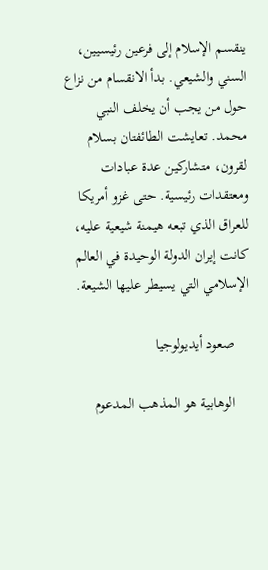ينقسم الإسلام إلى فرعين رئيسيين، السني والشيعي. بدأ الانقسام من نزاع حول من يجب أن يخلف النبي محمد. تعايشت الطائفتان بسلام لقرون، متشاركين عدة عبادات ومعتقدات رئيسية. حتى غزو أمريكا للعراق الذي تبعه هيمنة شيعية عليه، كانت إيران الدولة الوحيدة في العالم الإسلامي التي يسيطر عليها الشيعة.

    صعود أيديولوجيا

    الوهابية هو المذهب المدعوم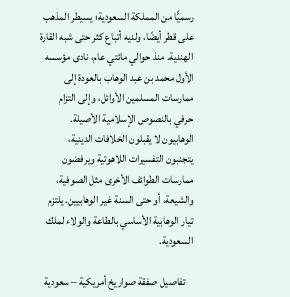رسميًّا من المملكة السعودية؛ يسيطر المذهب على قطر أيضًا، ولديه أتباع كثر حتى شبه القارة الهندية. منذ حوالي مائتي عام، نادى مؤسسه الأول محمد بن عبد الوهاب بالعودة إلى ممارسات المسلمين الأوائل، وإلى التزام حرفي بالنصوص الإسلامية الأصيلة. الوهابيون لا يقبلون الخلافات الدينية، يتجنبون التفسيرات اللاهوتية ويرفضون ممارسات الطوائف الأخرى مثل الصوفية، والشيعة، أو حتى السنة غير الوهابيين. يلتزم تيار الوهابية الأساسي بالطاعة والولاء لملك السعودية.

    تفاصيل صفقة صواريخ أمريكية – سعودية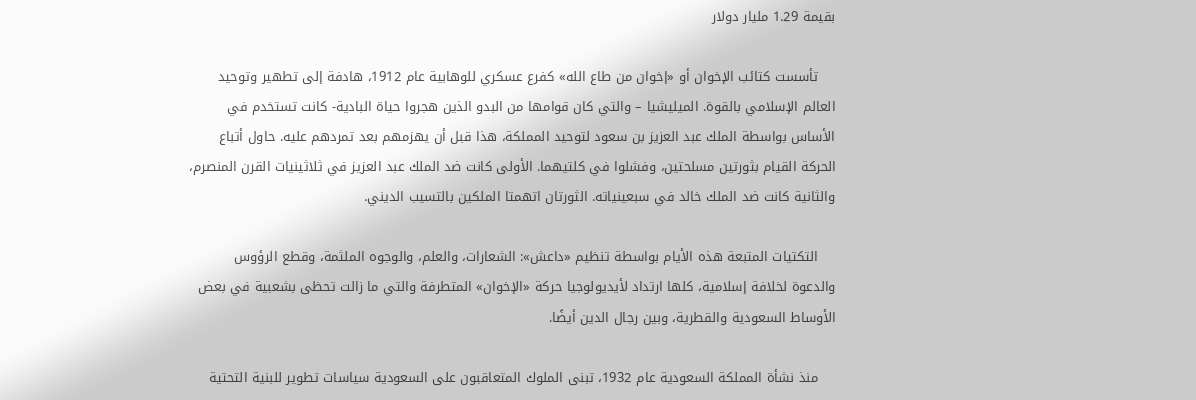بقيمة 1.29 مليار دولار

    تأسست كتائب الإخوان أو «إخوان من طاع الله» كفرع عسكري للوهابية عام 1912، هادفة إلى تطهير وتوحيد العالم الإسلامي بالقوة. الميليشيا – والتي كان قوامها من البدو الذين هجروا حياة البادية- كانت تستخدم في الأساس بواسطة الملك عبد العزيز بن سعود لتوحيد المملكة، هذا قبل أن يهزمهم بعد تمردهم عليه. حاول أتباع الحركة القيام بثورتين مسلحتين، وفشلوا في كلتيهما. الأولى كانت ضد الملك عبد العزيز في ثلاثينيات القرن المنصرم، والثانية كانت ضد الملك خالد في سبعينياته. الثورتان اتهمتا الملكين بالتسيب الديني.

    التكتيات المتبعة هذه الأيام بواسطة تنظيم «داعش»: الشعارات، والعلم، والوجوه الملثمة، وقطع الرؤوس والدعوة لخلافة إسلامية، كلها ارتداد لأيديولوجيا حركة «الإخوان» المتطرفة والتي ما زالت تحظى بشعبية في بعض الأوساط السعودية والقطرية، وبين رجال الدين أيضًا.

    منذ نشأة المملكة السعودية عام 1932، تبنى الملوك المتعاقبون على السعودية سياسات تطوير للبنية التحتية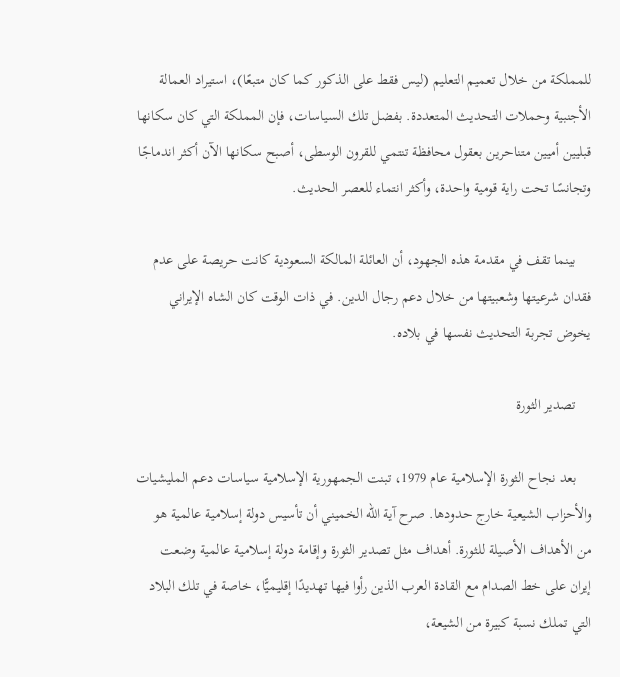للمملكة من خلال تعميم التعليم (ليس فقط على الذكور كما كان متبعًا)، استيراد العمالة الأجنبية وحملات التحديث المتعددة. بفضل تلك السياسات، فإن المملكة التي كان سكانها قبليين أميين متناحرين بعقول محافظة تنتمي للقرون الوسطى، أصبح سكانها الآن أكثر اندماجًا وتجانسًا تحت راية قومية واحدة، وأكثر انتماء للعصر الحديث.

    بينما تقف في مقدمة هذه الجهود، أن العائلة المالكة السعودية كانت حريصة على عدم فقدان شرعيتها وشعبيتها من خلال دعم رجال الدين. في ذات الوقت كان الشاه الإيراني يخوض تجربة التحديث نفسها في بلاده.

    تصدير الثورة

    بعد نجاح الثورة الإسلامية عام 1979، تبنت الجمهورية الإسلامية سياسات دعم المليشيات والأحزاب الشيعية خارج حدودها. صرح آية الله الخميني أن تأسيس دولة إسلامية عالمية هو من الأهداف الأصيلة للثورة. أهداف مثل تصدير الثورة وإقامة دولة إسلامية عالمية وضعت إيران على خط الصدام مع القادة العرب الذين رأوا فيها تهديدًا إقليميًّا، خاصة في تلك البلاد التي تملك نسبة كبيرة من الشيعة،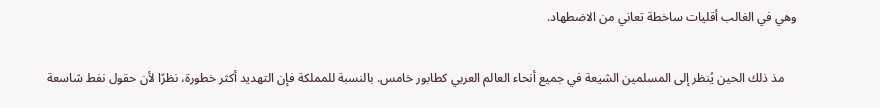وهي في الغالب أقليات ساخطة تعاني من الاضطهاد.

    مذ ذلك الحين يُنظر إلى المسلمين الشيعة في جميع أنحاء العالم العربي كطابور خامس. بالنسبة للمملكة فإن التهديد أكثر خطورة، نظرًا لأن حقول نفط شاسعة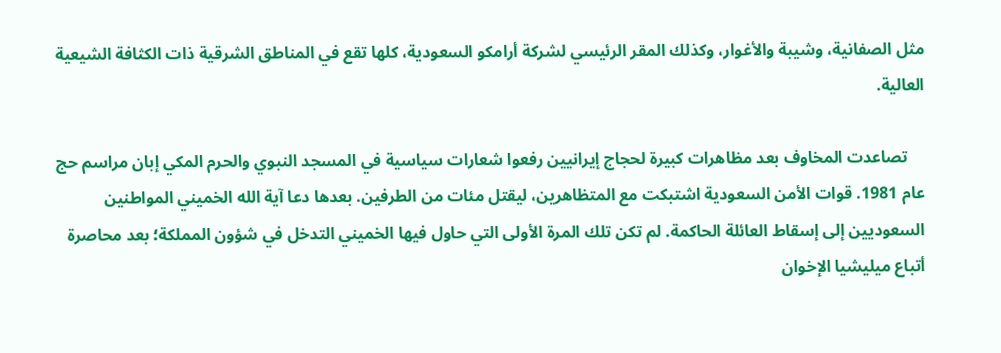مثل الصفانية، وشيبة والأغوار، وكذلك المقر الرئيسي لشركة أرامكو السعودية، كلها تقع في المناطق الشرقية ذات الكثافة الشيعية العالية.

    تصاعدت المخاوف بعد مظاهرات كبيرة لحجاج إيرانيين رفعوا شعارات سياسية في المسجد النبوي والحرم المكي إبان مراسم حج عام 1981. قوات الأمن السعودية اشتبكت مع المتظاهرين، ليقتل مئات من الطرفين. بعدها دعا آية الله الخميني المواطنين السعوديين إلى إسقاط العائلة الحاكمة. لم تكن تلك المرة الأولى التي حاول فيها الخميني التدخل في شؤون المملكة؛ بعد محاصرة أتباع ميليشيا الإخوان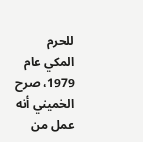للحرم المكي عام 1979، صرح الخميني أنه عمل من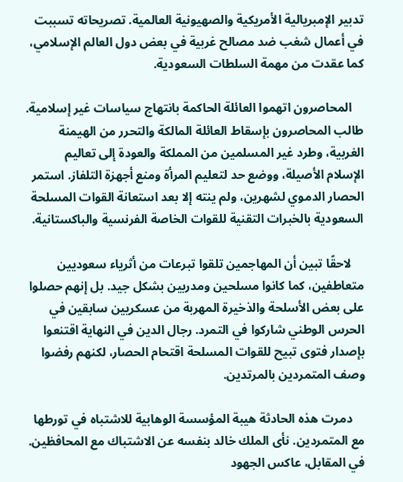تدبير الإمبريالية الأمريكية والصهيونية العالمية. تصريحاته تسببت في أعمال شغب ضد مصالح غربية في بعض دول العالم الإسلامي، كما عقدت من مهمة السلطات السعودية.

    المحاصرون اتهموا العائلة الحاكمة بانتهاج سياسات غير إسلامية. طالب المحاصرون بإسقاط العائلة المالكة والتحرر من الهيمنة الغربية، وطرد غير المسلمين من المملكة والعودة إلى تعاليم الإسلام الأصيلة، ووضع حد لتعليم المرأة ومنع أجهزة التلفاز. استمر الحصار الدموي لشهرين، ولم ينته إلا بعد استعانة القوات المسلحة السعودية بالخبرات التقنية للقوات الخاصة الفرنسية والباكستانية.

    لاحقًا تبين أن المهاجمين تلقوا تبرعات من أثرياء سعوديين متعاطفين، كما كانوا مسلحين ومدربين بشكل جيد. بل إنهم حصلوا على بعض الأسلحة والذخيرة المهربة من عسكريين سابقين في الحرس الوطني شاركوا في التمرد. رجال الدين في النهاية اقتنعوا بإصدار فتوى تبيح للقوات المسلحة اقتحام الحصار، لكنهم رفضوا وصف المتمردين بالمرتدين.

    دمرت هذه الحادثة هيبة المؤسسة الوهابية للاشتباه في تورطها مع المتمردين. نأى الملك خالد بنفسه عن الاشتباك مع المحافظين. في المقابل، عاكس الجهود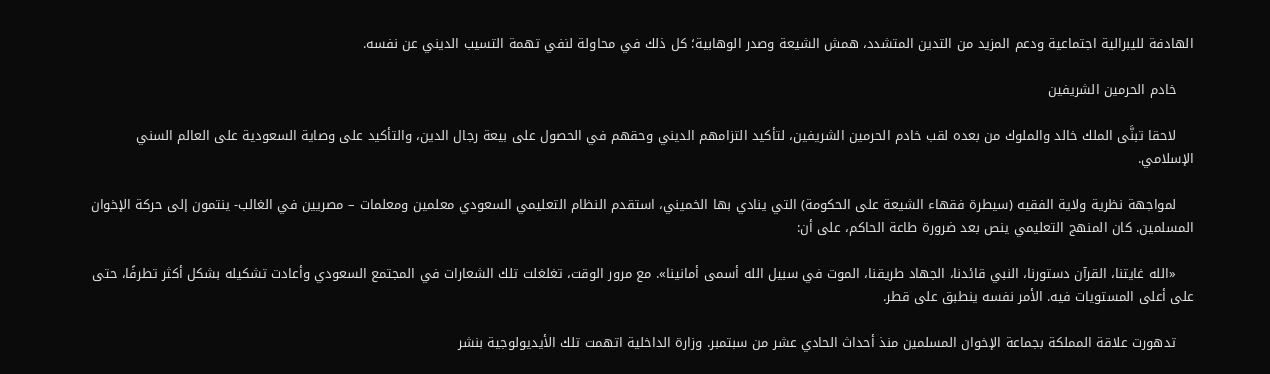الهادفة لليبرالية اجتماعية ودعم المزيد من التدين المتشدد، همش الشيعة وصدر الوهابية؛ كل ذلك في محاولة لنفي تهمة التسيب الديني عن نفسه.

    خادم الحرمين الشريفين

    لاحقا تبنَّى الملك خالد والملوك من بعده لقب خادم الحرمين الشريفين، لتأكيد التزامهم الديني وحقهم في الحصول على بيعة رجال الدين، والتأكيد على وصاية السعودية على العالم السني الإسلامي.

    لمواجهة نظرية ولاية الفقيه (سيطرة فقهاء الشيعة على الحكومة) التي ينادي بها الخميني، استقدم النظام التعليمي السعودي معلمين ومعلمات – مصريين في الغالب- ينتمون إلى حركة الإخوان المسلمين. كان المنهج التعليمي ينص بعد ضرورة طاعة الحاكم، على أن:

    «الله غايتنا، القرآن دستورنا، النبي قائدنا، الجهاد طريقنا، الموت في سبيل الله أسمى أمانينا». مع مرور الوقت، تغلغلت تلك الشعارات في المجتمع السعودي وأعادت تشكيله بشكل أكثر تطرفًا، حتى على أعلى المستويات فيه. الأمر نفسه ينطبق على قطر.

    تدهورت علاقة المملكة بجماعة الإخوان المسلمين منذ أحداث الحادي عشر من سبتمبر. وزارة الداخلية اتهمت تلك الأيديولوجية بنشر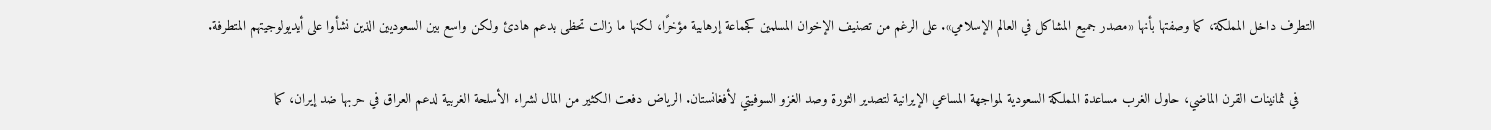التطرف داخل المملكة، كما وصفتها بأنها «مصدر جميع المشاكل في العالم الإسلامي». على الرغم من تصنيف الإخوان المسلمين كجماعة إرهابية مؤخرًا، لكنها ما زالت تحظى بدعم هادئ ولكن واسع بين السعوديين الذين نشأوا على أيديولوجيتهم المتطرفة.

    في ثمانينات القرن الماضي، حاول الغرب مساعدة المملكة السعودية لمواجهة المساعي الإيرانية لتصدير الثورة وصد الغزو السوفيتي لأفغانستان. الرياض دفعت الكثير من المال لشراء الأسلحة الغربية لدعم العراق في حربها ضد إيران، كما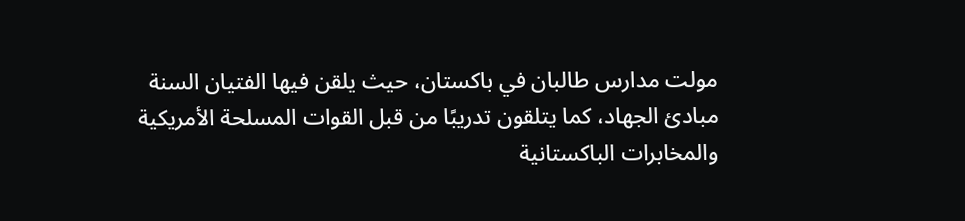مولت مدارس طالبان في باكستان، حيث يلقن فيها الفتيان السنة مبادئ الجهاد، كما يتلقون تدريبًا من قبل القوات المسلحة الأمريكية والمخابرات الباكستانية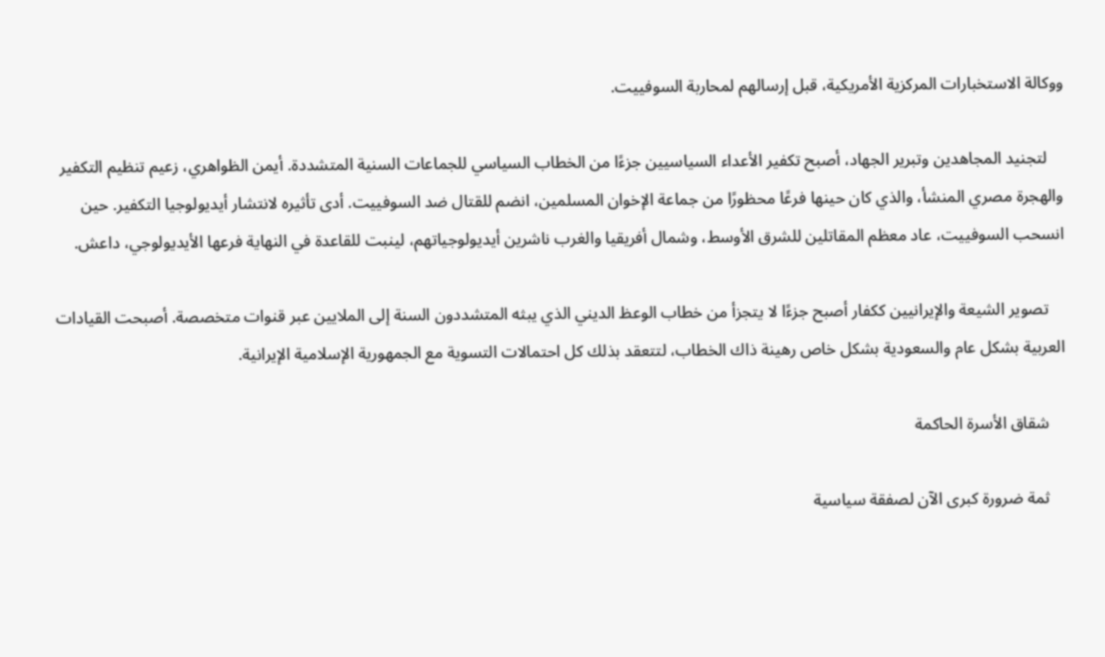ووكالة الاستخبارات المركزية الأمريكية، قبل إرسالهم لمحاربة السوفييت.

    لتجنيد المجاهدين وتبرير الجهاد، أصبح تكفير الأعداء السياسيين جزءًا من الخطاب السياسي للجماعات السنية المتشددة. أيمن الظواهري، زعيم تنظيم التكفير والهجرة مصري المنشأ، والذي كان حينها فرعًا محظورًا من جماعة الإخوان المسلمين، انضم للقتال ضد السوفييت. أدى تأثيره لانتشار أيديولوجيا التكفير. حين انسحب السوفييت، عاد معظم المقاتلين للشرق الأوسط، وشمال أفريقيا والغرب ناشرين أيديولوجياتهم، لينبت للقاعدة في النهاية فرعها الأيديولوجي، داعش.

    تصوير الشيعة والإيرانيين ككفار أصبح جزءًا لا يتجزأ من خطاب الوعظ الديني الذي يبثه المتشددون السنة إلى الملايين عبر قنوات متخصصة. أصبحت القيادات العربية بشكل عام والسعودية بشكل خاص رهينة ذاك الخطاب، لتتعقد بذلك كل احتمالات التسوية مع الجمهورية الإسلامية الإيرانية.

    شقاق الأسرة الحاكمة

    ثمة ضرورة كبرى الآن لصفقة سياسية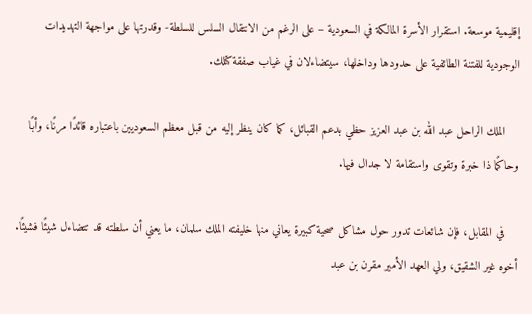إقليمية موسعة. استقرار الأسرة المالكة في السعودية – على الرغم من الانتقال السلس للسلطة- وقدرتها على مواجهة التهديدات الوجودية للفتنة الطائفية على حدودها وداخلها، سيتضاءلان في غياب صفقة كتلك.

    الملك الراحل عبد الله بن عبد العزيز حظي بدعم القبائل، كما كان ينظر إليه من قبل معظم السعوديين باعتباره قائدًا مرنًا، وأبًا وحاكمًا ذا خبرة وتقوى واستقامة لا جدال فيها.

    في المقابل، فإن شائعات تدور حول مشاكل صحية كبيرة يعاني منها خليفته الملك سلمان، ما يعني أن سلطته قد تتضاءل شيئًا فشيئًا. أخوه غير الشقيق، ولي العهد الأمير مقرن بن عبد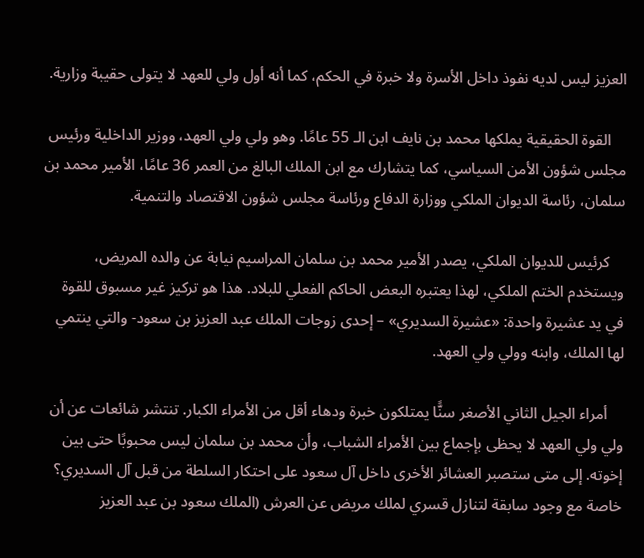العزيز ليس لديه نفوذ داخل الأسرة ولا خبرة في الحكم، كما أنه أول ولي للعهد لا يتولى حقيبة وزارية.

    القوة الحقيقية يملكها محمد بن نايف ابن الـ 55 عامًا. وهو ولي ولي العهد، ووزير الداخلية ورئيس مجلس شؤون الأمن السياسي، كما يتشارك مع ابن الملك البالغ من العمر 36 عامًا، الأمير محمد بن سلمان، رئاسة الديوان الملكي ووزارة الدفاع ورئاسة مجلس شؤون الاقتصاد والتنمية.

    كرئيس للديوان الملكي، يصدر الأمير محمد بن سلمان المراسيم نيابة عن والده المريض، ويستخدم الختم الملكي، لهذا يعتبره البعض الحاكم الفعلي للبلاد. هذا هو تركيز غير مسبوق للقوة في يد عشيرة واحدة: «عشيرة السديري» – إحدى زوجات الملك عبد العزيز بن سعود- والتي ينتمي لها الملك، وابنه وولي ولي العهد.

    أمراء الجيل الثاني الأصغر سنًّا يمتلكون خبرة ودهاء أقل من الأمراء الكبار. تنتشر شائعات عن أن ولي ولي العهد لا يحظى بإجماع بين الأمراء الشباب، وأن محمد بن سلمان ليس محبوبًا حتى بين إخوته. إلى متى ستصبر العشائر الأخرى داخل آل سعود على احتكار السلطة من قبل آل السديري؟ خاصة مع وجود سابقة لتنازل قسري لملك مريض عن العرش (الملك سعود بن عبد العزيز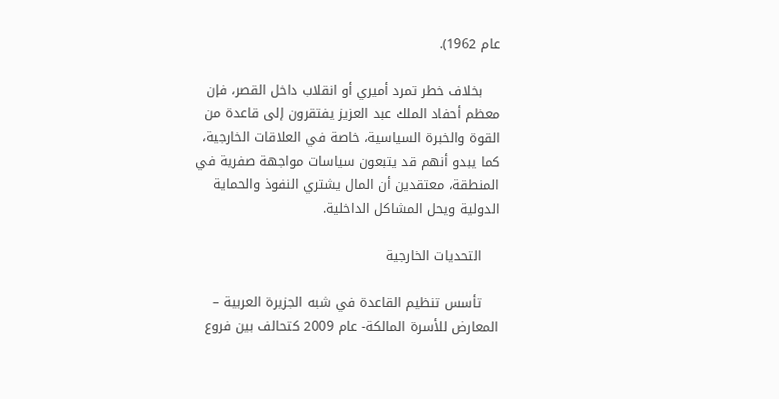عام 1962).

    بخلاف خطر تمرد أميري أو انقلاب داخل القصر، فإن معظم أحفاد الملك عبد العزيز يفتقرون إلى قاعدة من القوة والخبرة السياسية، خاصة في العلاقات الخارجية، كما يبدو أنهم قد يتبعون سياسات مواجهة صفرية في المنطقة، معتقدين أن المال يشتري النفوذ والحماية الدولية ويحل المشاكل الداخلية.

    التحديات الخارجية

    تأسس تنظيم القاعدة في شبه الجزيرة العربية – المعارض للأسرة المالكة- عام 2009 كتحالف بين فروع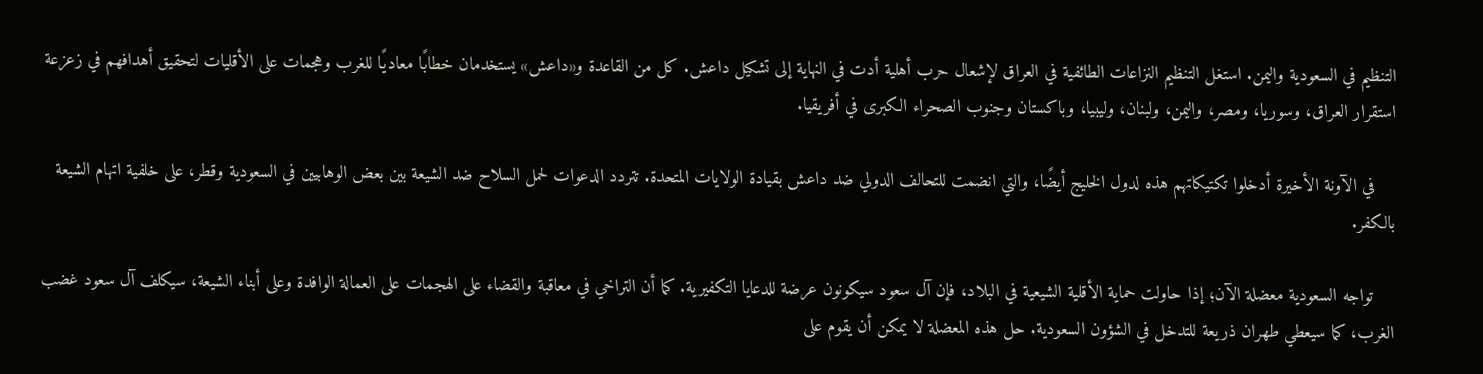التنظيم في السعودية واليمن. استغل التنظيم النزاعات الطائفية في العراق لإشعال حرب أهلية أدت في النهاية إلى تشكيل داعش. كل من القاعدة و«داعش» يستخدمان خطابًا معاديًا للغرب وهجمات على الأقليات لتحقيق أهدافهم في زعزعة استقرار العراق، وسوريا، ومصر، واليمن، ولبنان، وليبيا، وباكستان وجنوب الصحراء الكبرى في أفريقيا.

    في الآونة الأخيرة أدخلوا تكتيكاتهم هذه لدول الخليج أيضًا، والتي انضمت للتحالف الدولي ضد داعش بقيادة الولايات المتحدة. تتردد الدعوات لحمل السلاح ضد الشيعة بين بعض الوهابيين في السعودية وقطر، على خلفية اتهام الشيعة بالكفر.

    تواجه السعودية معضلة الآن؛ إذا حاولت حماية الأقلية الشيعية في البلاد، فإن آل سعود سيكونون عرضة للدعايا التكفيرية. كما أن التراخي في معاقبة والقضاء على الهجمات على العمالة الوافدة وعلى أبناء الشيعة، سيكلف آل سعود غضب الغرب، كما سيعطي طهران ذريعة للتدخل في الشؤون السعودية. حل هذه المعضلة لا يمكن أن يقوم على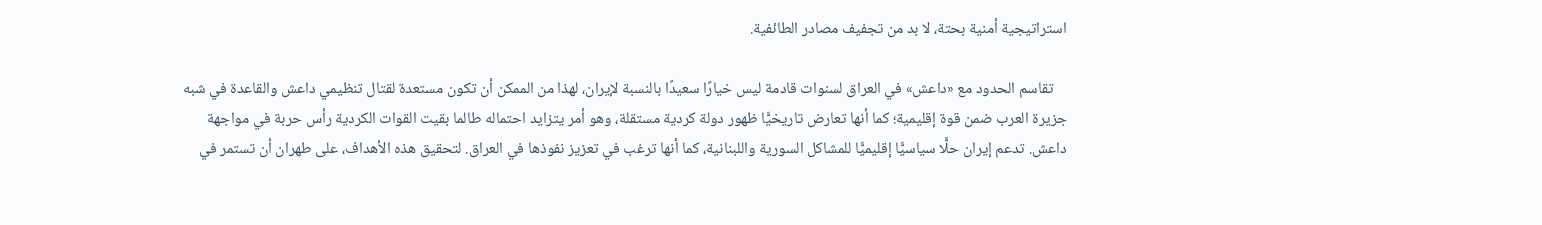استراتيجية أمنية بحتة، لا بد من تجفيف مصادر الطائفية.

    تقاسم الحدود مع «داعش» في العراق لسنوات قادمة ليس خيارًا سعيدًا بالنسبة لإيران، لهذا من الممكن أن تكون مستعدة لقتال تنظيمي داعش والقاعدة في شبه جزيرة العرب ضمن قوة إقليمية؛ كما أنها تعارض تاريخيًّا ظهور دولة كردية مستقلة، وهو أمر يتزايد احتماله طالما بقيت القوات الكردية رأس حربة في مواجهة داعش. تدعم إيران حلًّا سياسيًّا إقليميًّا للمشاكل السورية واللبنانية، كما أنها ترغب في تعزيز نفوذها في العراق. لتحقيق هذه الأهداف، على طهران أن تستمر في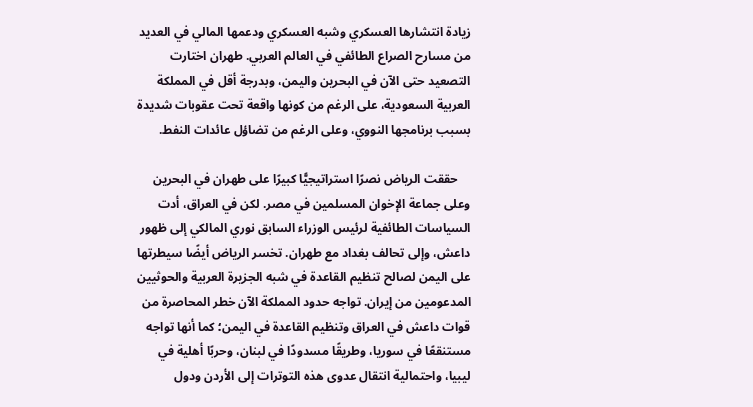زيادة انتشارها العسكري وشبه العسكري ودعمها المالي في العديد من مسارح الصراع الطائفي في العالم العربي. طهران اختارت التصعيد حتى الآن في البحرين واليمن، وبدرجة أقل في المملكة العربية السعودية، على الرغم من كونها واقعة تحت عقوبات شديدة بسبب برنامجها النووي، وعلى الرغم من تضاؤل عائدات النفط.

    حققت الرياض نصرًا استراتيجيًّا كبيرًا على طهران في البحرين وعلى جماعة الإخوان المسلمين في مصر. لكن في العراق، أدت السياسات الطائفية لرئيس الوزراء السابق نوري المالكي إلى ظهور داعش، وإلى تحالف بغداد مع طهران. تخسر الرياض أيضًا سيطرتها على اليمن لصالح تنظيم القاعدة في شبه الجزيرة العربية والحوثيين المدعومين من إيران. تواجه حدود المملكة الآن خطر المحاصرة من قوات داعش في العراق وتنظيم القاعدة في اليمن؛ كما أنها تواجه مستنقعًا في سوريا، وطريقًا مسدودًا في لبنان، وحربًا أهلية في ليبيا، واحتمالية انتقال عدوى هذه التوترات إلى الأردن ودول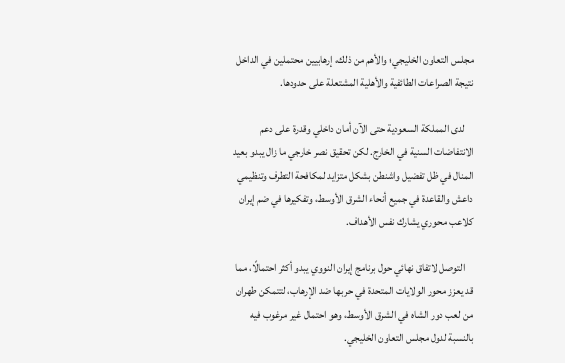مجلس التعاون الخليجي؛ والأهم من ذلك، إرهابيين محتملين في الداخل نتيجة الصراعات الطائفية والأهلية المشتعلة على حدودها.

    لدى المملكة السعودية حتى الآن أمان داخلي وقدرة على دعم الانتفاضات السنية في الخارج. لكن تحقيق نصر خارجي ما زال يبدو بعيد المنال في ظل تفضيل واشنطن بشكل متزايد لمكافحة التطرف وتنظيمي داعش والقاعدة في جميع أنحاء الشرق الأوسط، وتفكيرها في ضم إيران كلاعب محوري يشارك نفس الأهداف.

    التوصل لاتفاق نهائي حول برنامج إيران النووي يبدو أكثر احتمالًا، مما قد يعزز محور الولايات المتحدة في حربها ضد الإرهاب، لتتمكن طهران من لعب دور الشاه في الشرق الأوسط، وهو احتمال غير مرغوب فيه بالنسبة لدول مجلس التعاون الخليجي.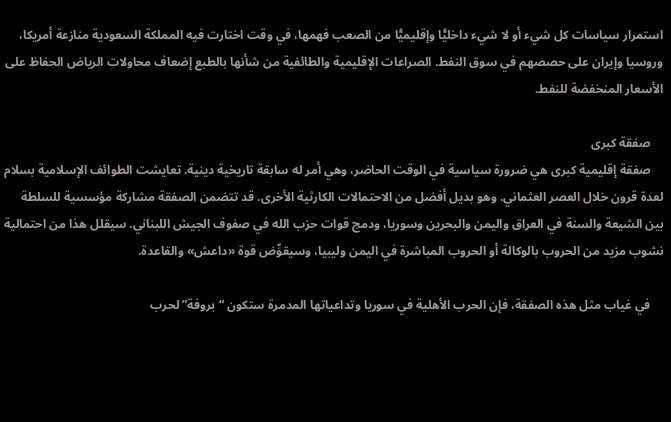استمرار سياسات كل شيء أو لا شيء داخليًّا وإقليميًّا من الصعب فهمها، في وقت اختارت فيه المملكة السعودية منازعة أمريكا، وروسيا وإيران على حصصهم في سوق النفط. الصراعات الإقليمية والطائفية من شأنها بالطبع إضعاف محاولات الرياض الحفاظ على الأسعار المنخفضة للنفط.

    صفقة كبرى
    صفقة إقليمية كبرى هي ضرورة سياسية في الوقت الحاضر، وهي أمر له سابقة تاريخية دينية. تعايشت الطوائف الإسلامية بسلام لعدة قرون خلال العصر العثماني. وهو بديل أفضل من الاحتمالات الكارثية الأخرى. قد تتضمن الصفقة مشاركة مؤسسية للسلطة بين الشيعة والسنة في العراق واليمن والبحرين وسوريا، ودمج قوات حزب الله في صفوف الجيش اللبناني. سيقلل هذا من احتمالية نشوب مزيد من الحروب بالوكالة أو الحروب المباشرة في اليمن وليبيا، وسيقوِّض قوة «داعش» والقاعدة.

    في غياب مثل هذه الصفقة، فإن الحرب الأهلية في سوريا وتداعياتها المدمرة ستكون “بروفة” لحرب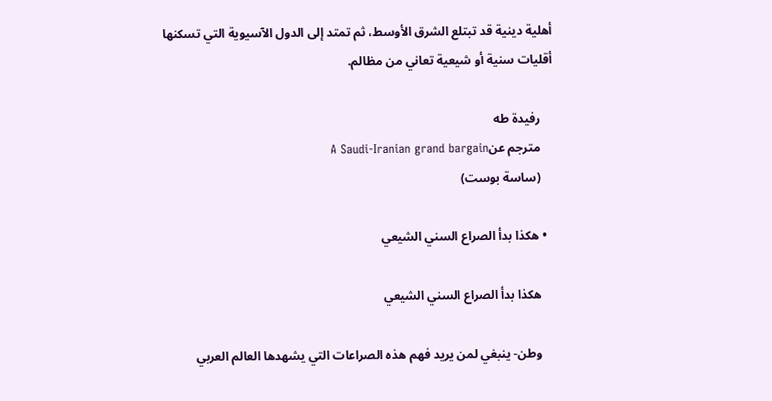أهلية دينية قد تبتلع الشرق الأوسط، ثم تمتد إلى الدول الآسيوية التي تسكنها أقليات سنية أو شيعية تعاني من مظالم.

    رفيدة طه
    مترجم عنA Saudi-Iranian grand bargain
    (ساسة بوست)

  • هكذا بدأ الصراع السني الشيعي

    هكذا بدأ الصراع السني الشيعي

    وطن- ينبغي لمن يريد فهم هذه الصراعات التي يشهدها العالم العربي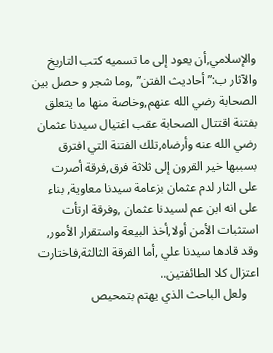والإسلامي,أن يعود إلى ما تسميه كتب التاريخ والآثار ب:” أحاديث الفتن” ,وما شجر و حصل بين الصحابة رضي الله عنهم,وخاصة منها ما يتعلق بفتنة اقتتال الصحابة عقب اغتيال سيدنا عثمان رضي الله عنه وأرضاه,تلك الفتنة التي افترق بسببها خير القرون إلى ثلاثة فرق,فرقة أصرت على الثار لدم عثمان بزعامة سيدنا معاوية, بناء على انه ابن عم لسيدنا عثمان ,وفرقة ارتأت استثبات الأمن أولا,أخذ البيعة واستقرار الأمور, وقد قادها سيدنا علي ,أما الفرقة الثالثة,فاختارت اعتزال كلا الطائفتين..
    ولعل الباحث الذي يهتم بتمحيص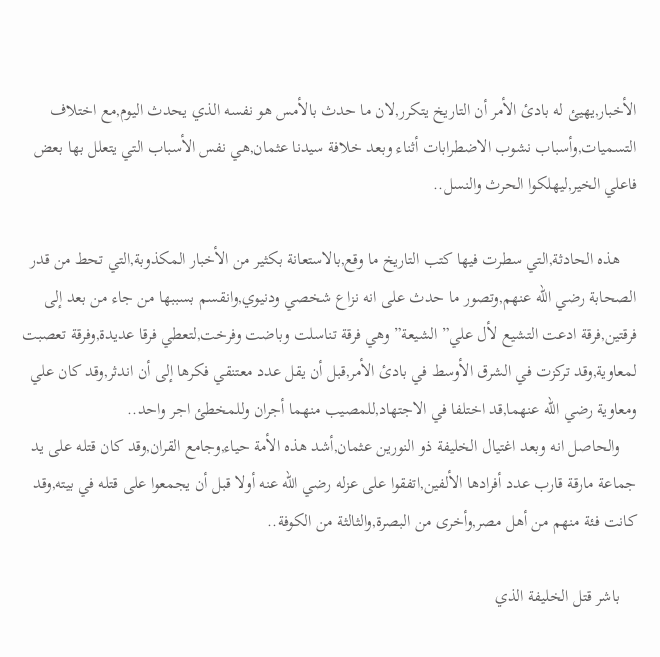الأخبار,يهيئ له بادئ الأمر أن التاريخ يتكرر,لان ما حدث بالأمس هو نفسه الذي يحدث اليوم,مع اختلاف التسميات,وأسباب نشوب الاضطرابات أثناء وبعد خلافة سيدنا عثمان,هي نفس الأسباب التي يتعلل بها بعض فاعلي الخير,ليهلكوا الحرث والنسل..

    هذه الحادثة,التي سطرت فيها كتب التاريخ ما وقع,بالاستعانة بكثير من الأخبار المكذوبة,التي تحط من قدر الصحابة رضي الله عنهم,وتصور ما حدث على انه نزاع شخصي ودنيوي,وانقسم بسببها من جاء من بعد إلى فرقتين,فرقة ادعت التشيع لأل علي” الشيعة” وهي فرقة تناسلت وباضت وفرخت,لتعطي فرقا عديدة,وفرقة تعصبت لمعاوية,وقد تركزت في الشرق الأوسط في بادئ الأمر,قبل أن يقل عدد معتنقي فكرها إلى أن اندثر,وقد كان علي ومعاوية رضي الله عنهما,قد اختلفا في الاجتهاد,للمصيب منهما أجران وللمخطئ اجر واحد..
    والحاصل انه وبعد اغتيال الخليفة ذو النورين عثمان,أشد هذه الأمة حياء,وجامع القران,وقد كان قتله على يد جماعة مارقة قارب عدد أفرادها الألفين,اتفقوا على عزله رضي الله عنه أولا قبل أن يجمعوا على قتله في بيته,وقد كانت فئة منهم من أهل مصر,وأخرى من البصرة,والثالثة من الكوفة..

    باشر قتل الخليفة الذي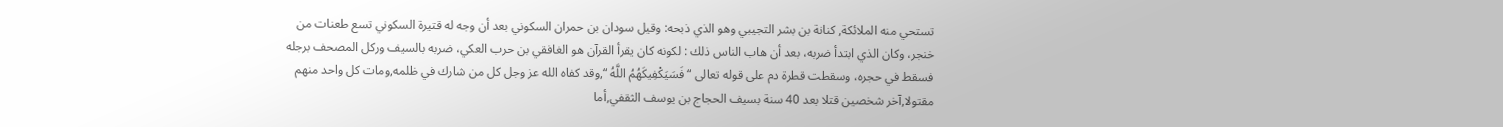تستحي منه الملائكة, كنانة بن بشر التجيبي وهو الذي ذبحه: وقيل سودان بن حمران السكوني بعد أن وجه له قتيرة السكوني تسع طعنات من خنجر، وكان الذي ابتدأ ضربه، بعد أن هاب الناس ذلك : لكونه كان يقرأ القرآن هو الغافقي بن حرب العكي، ضربه بالسيف وركل المصحف برجله فسقط في حجره، وسقطت قطرة دم على قوله تعالى “فَسَيَكْفِيكَهُمُ اللَّهُ “,وقد كفاه الله عز وجل كل من شارك في ظلمه,ومات كل واحد منهم مقتولا,آخر شخصين قتلا بعد 40 سنة بسيف الحجاج بن يوسف الثقفي,أما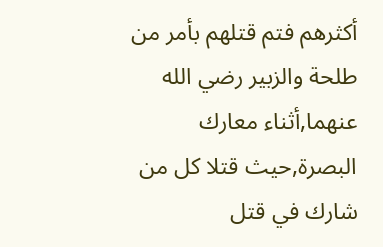أكثرهم فتم قتلهم بأمر من طلحة والزبير رضي الله عنهما,أثناء معارك البصرة,حيث قتلا كل من شارك في قتل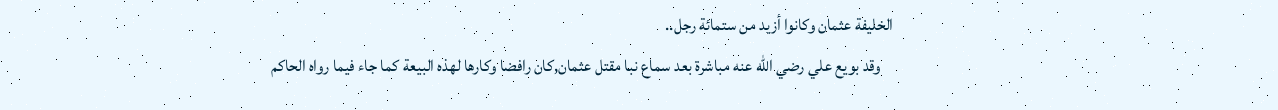الخليفة عثمان وكانوا أزيد من ستمائة رجل..
    وقد بويع علي رضي الله عنه مباشرة بعد سماع نبا مقتل عثمان,كان رافضا وكارها لهذه البيعة كما جاء فيما رواه الحاكم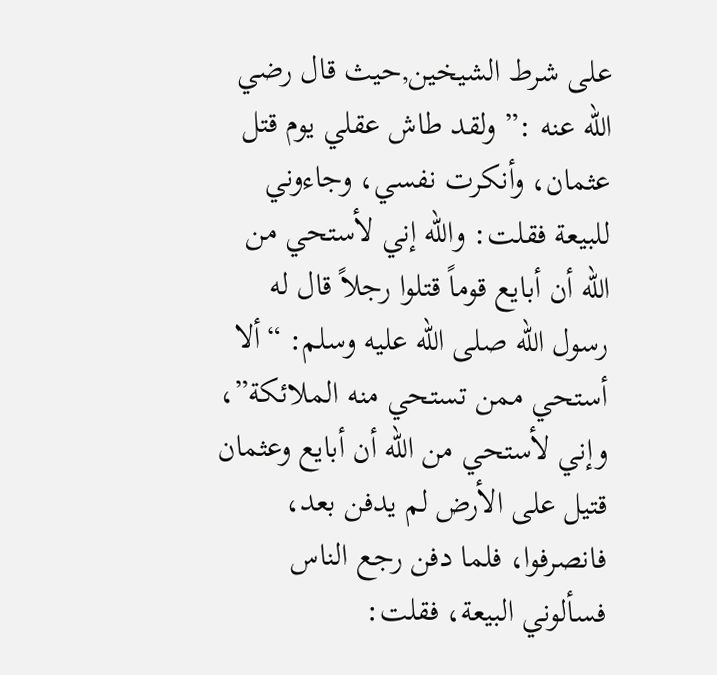على شرط الشيخين,حيث قال رضي الله عنه :” ولقد طاش عقلي يوم قتل عثمان، وأنكرت نفسي، وجاءوني للبيعة فقلت: والله إني لأستحي من الله أن أبايع قوماً قتلوا رجلاً قال له رسول الله صلى الله عليه وسلم: “ألا أستحي ممن تستحي منه الملائكة”، وإني لأستحي من الله أن أبايع وعثمان قتيل على الأرض لم يدفن بعد، فانصرفوا، فلما دفن رجع الناس فسألوني البيعة، فقلت: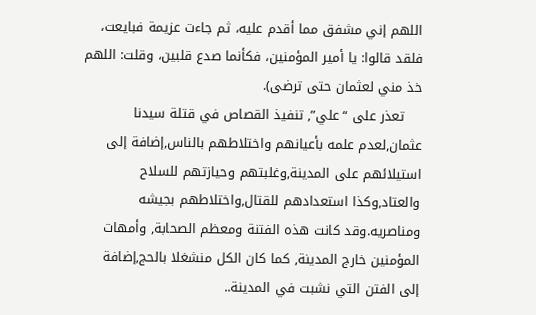اللهم إني مشفق مما أقدم عليه، ثم جاءت عزيمة فبايعت، فلقد قالوا: يا أمير المؤمنين، فكأنما صدع قلبين، وقلت: اللهم خذ مني لعثمان حتى ترضى).
    تعذر على “علي”, تنفيذ القصاص في قتلة سيدنا عثمان,لعدم علمه بأعيانهم واختلاطهم بالناس,إضافة إلى استيلائهم على المدينة,وغلبتهم وحيازتهم للسلاح والعتاد,وكذا استعدادهم للقتال,واختلاطهم بجيشه ومناصريه.وقد كانت هذه الفتنة ومعظم الصحابة, وأمهات المؤمنين خارج المدينة, كما كان الكل منشغلا بالحج,إضافة إلى الفتن التي نشبت في المدينة..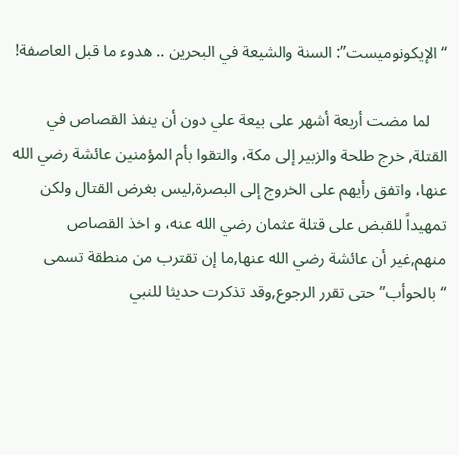“الإيكونوميست”: السنة والشيعة في البحرين .. هدوء ما قبل العاصفة!

    لما مضت أربعة أشهر على بيعة علي دون أن ينفذ القصاص في القتلة, خرج طلحة والزبير إلى مكة، والتقوا بأم المؤمنين عائشة رضي الله عنها، واتفق رأيهم على الخروج إلى البصرة,ليس بغرض القتال ولكن تمهيداً للقبض على قتلة عثمان رضي الله عنه، و اخذ القصاص منهم,غير أن عائشة رضي الله عنها,ما إن تقترب من منطقة تسمى “بالحوأب” حتى تقرر الرجوع,وقد تذكرت حديثا للنبي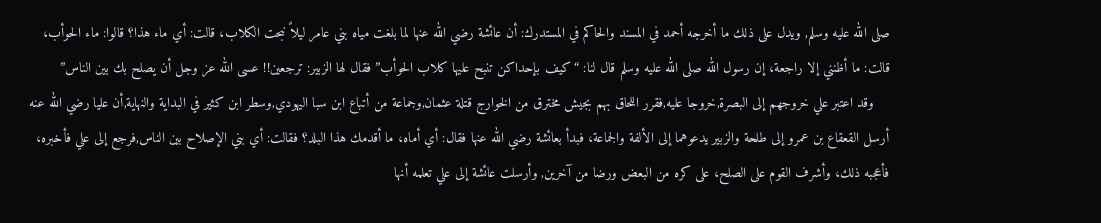صلى الله عليه وسلم, ويدل على ذلك ما أخرجه أحمد في المسند والحاكم في المستدرك: أن عائشة رضي الله عنها لما بلغت مياه بني عامر ليلاً نبحت الكلاب، قالت: أي ماء هذا؟ قالوا: ماء الحوأب، قالت: ما أظنني إلا راجعة، إن رسول الله صلى الله عليه وسلم قال لنا: “كيف بإحداكن تنبح عليها كلاب الحوأب” فقال لها الزبير: ترجعين!! عسى الله عز وجل أن يصلح بك بين الناس”
    وقد اعتبر علي خروجهم إلى البصرة,خروجا عليه,فقرر اللحاق بهم بجيش مخترق من الخوارج قتلة عثمان,وجماعة من أتباع ابن سبا اليهودي,وسطر ابن كثير في البداية والنهاية,أن عليا رضي الله عنه أرسل القعقاع بن عمرو إلى طلحة والزبير يدعوهما إلى الألفة والجماعة، فبدأ بعائشة رضي الله عنها فقال: أي أماه، ما أقدمك هذا البلد؟ فقالت: أي بني الإصلاح بين الناس,فرجع إلى علي فأخبره، فأعجبه ذلك، وأشرف القوم على الصلح، على كره من البعض ورضا من آخرين, وأرسلت عائشة إلى علي تعلمه أنها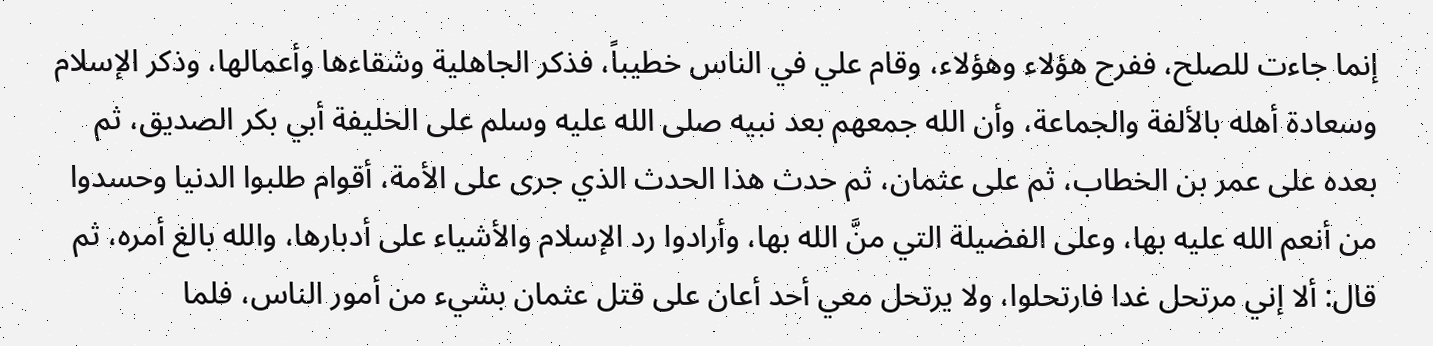إنما جاءت للصلح، ففرح هؤلاء وهؤلاء، وقام علي في الناس خطيباً، فذكر الجاهلية وشقاءها وأعمالها، وذكر الإسلام وسعادة أهله بالألفة والجماعة، وأن الله جمعهم بعد نبيه صلى الله عليه وسلم على الخليفة أبي بكر الصديق، ثم بعده على عمر بن الخطاب، ثم على عثمان، ثم حدث هذا الحدث الذي جرى على الأمة، أقوام طلبوا الدنيا وحسدوا من أنعم الله عليه بها، وعلى الفضيلة التي منَّ الله بها، وأرادوا رد الإسلام والأشياء على أدبارها، والله بالغ أمره، ثم قال: ألا إني مرتحل غدا فارتحلوا، ولا يرتحل معي أحد أعان على قتل عثمان بشيء من أمور الناس، فلما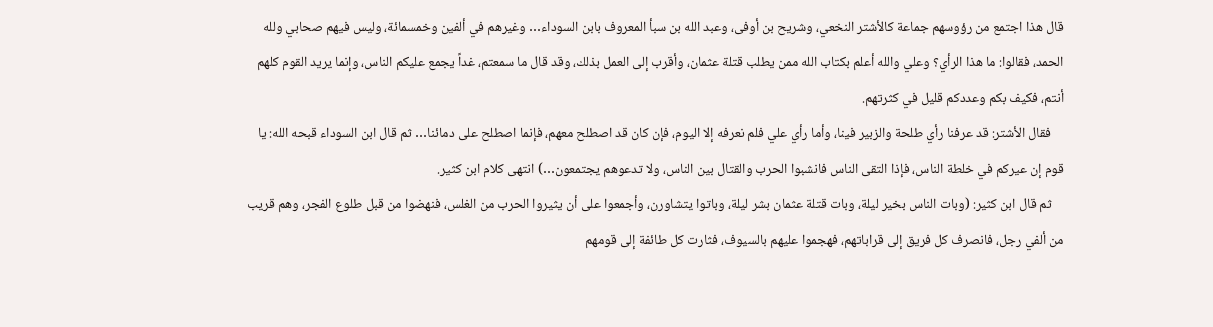قال هذا اجتمع من رؤوسهم جماعة كالأشتر النخعي، وشريح بن أوفى، وعبد الله بن سبأ المعروف بابن السوداء… وغيرهم في ألفين وخمسمائة، وليس فيهم صحابي ولله الحمد، فقالوا: ما هذا الرأي؟ وعلي والله أعلم بكتاب الله ممن يطلب قتلة عثمان، وأقرب إلى العمل بذلك، وقد قال ما سمعتم، غداً يجمع عليكم الناس، وإنما يريد القوم كلهم أنتم، فكيف بكم وعددكم قليل في كثرتهم.
    فقال الأشتر: قد عرفنا رأي طلحة والزبير فينا، وأما رأي علي فلم نعرفه إلا اليوم، فإن كان قد اصطلح معهم، فإنما اصطلح على دمائنا… ثم قال ابن السوداء قبحه الله: يا قوم إن عيركم في خلطة الناس، فإذا التقى الناس فانشبوا الحرب والقتال بين الناس، ولا تدعوهم يجتمعون…) انتهى كلام ابن كثير.
    ثم قال ابن كثير: (وبات الناس بخير ليلة، وبات قتلة عثمان بشر ليلة، وباتوا يتشاورن، وأجمعوا على أن يثيروا الحرب من الغلس، فنهضوا من قبل طلوع الفجر، وهم قريب من ألفي رجل، فانصرف كل فريق إلى قراباتهم، فهجموا عليهم بالسيوف، فثارت كل طائفة إلى قومهم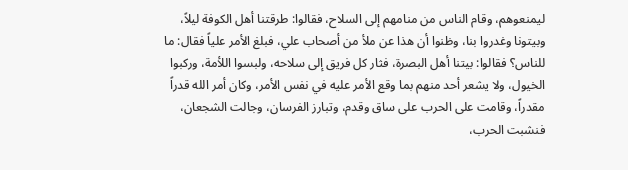ليمنعوهم، وقام الناس من منامهم إلى السلاح، فقالوا: طرقتنا أهل الكوفة ليلاً، وبيتونا وغدروا بنا، وظنوا أن هذا عن ملأ من أصحاب علي، فبلغ الأمر علياً فقال: ما للناس؟ فقالوا: بيتنا أهل البصرة، فثار كل فريق إلى سلاحه، ولبسوا اللأمة، وركبوا الخيول، ولا يشعر أحد منهم بما وقع الأمر عليه في نفس الأمر، وكان أمر الله قدراً مقدراً، وقامت على الحرب على ساق وقدم، وتبارز الفرسان، وجالت الشجعان، فنشبت الحرب،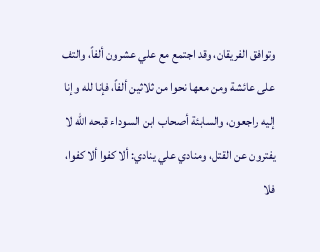وتوافق الفريقان، وقد اجتمع مع علي عشرون ألفاً، والتف على عائشة ومن معها نحوا من ثلاثين ألفاً، فإنا لله وإنا إليه راجعون، والسابئة أصحاب ابن السوداء قبحه الله لا يفترون عن القتل، ومنادي علي ينادي: ألا كفوا ألا كفوا، فلا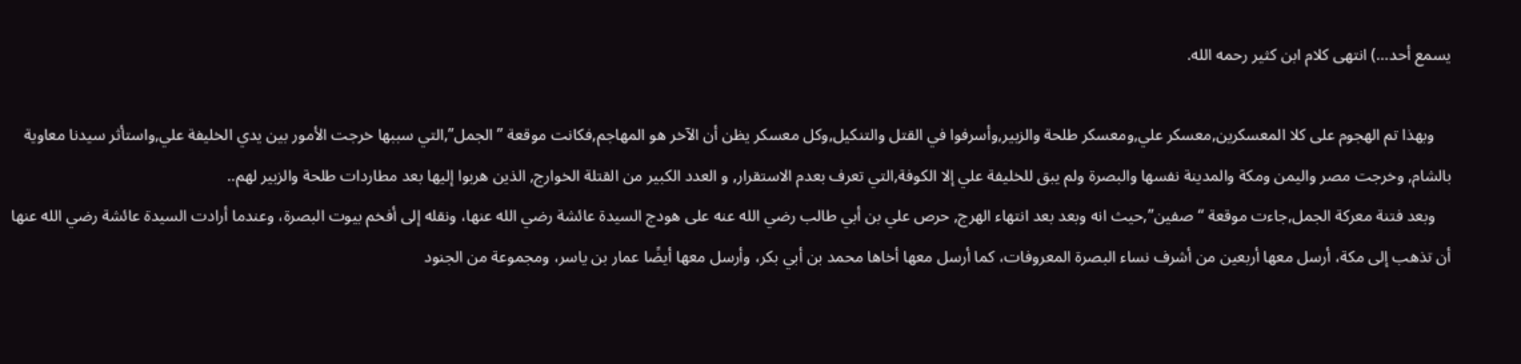يسمع أحد…) انتهى كلام ابن كثير رحمه الله.

    وبهذا تم الهجوم على كلا المعسكرين,معسكر علي,ومعسكر طلحة والزبير,وأسرفوا في القتل والتنكيل,وكل معسكر يظن أن الآخر هو المهاجم,فكانت موقعة ” الجمل”,التي سببها خرجت الأمور بين يدي الخليفة علي,واستأثر سيدنا معاوية بالشام, وخرجت مصر واليمن ومكة والمدينة نفسها والبصرة ولم يبق للخليفة علي إلا الكوفة,التي تعرف بعدم الاستقرار, و العدد الكبير من القتلة الخوارج, الذين هربوا إليها بعد مطاردات طلحة والزبير لهم..
    وبعد فتنة معركة الجمل,جاءت موقعة “صفين”,حيث انه وبعد بعد انتهاء الهرج, حرص علي بن أبي طالب رضي الله عنه على هودج السيدة عائشة رضي الله عنها، ونقله إلى أفخم بيوت البصرة، وعندما أرادت السيدة عائشة رضي الله عنها أن تذهب إلى مكة، أرسل معها أربعين من أشرف نساء البصرة المعروفات، كما أرسل معها أخاها محمد بن أبي بكر، وأرسل معها أيضًا عمار بن ياسر، ومجموعة من الجنود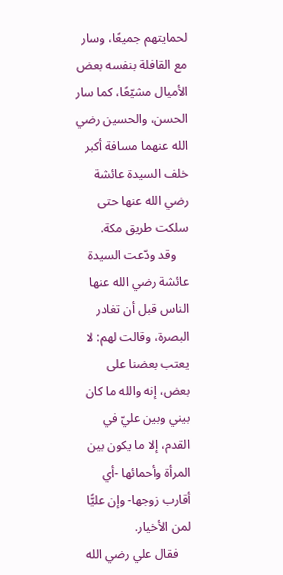لحمايتهم جميعًا، وسار مع القافلة بنفسه بعض الأميال مشيّعًا، كما سار الحسن، والحسين رضي الله عنهما مسافة أكبر خلف السيدة عائشة رضي الله عنها حتى سلكت طريق مكة.
    وقد ودّعت السيدة عائشة رضي الله عنها الناس قبل أن تغادر البصرة، وقالت لهم: لا يعتب بعضنا على بعض، إنه والله ما كان بيني وبين عليّ في القدم، إلا ما يكون بين المرأة وأحمائها -أي أقارب زوجها- وإن عليًّا لمن الأخيار.
    فقال علي رضي الله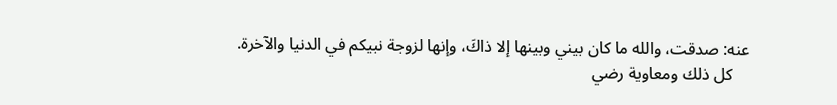عنه: صدقت، والله ما كان بيني وبينها إلا ذاكَ، وإنها لزوجة نبيكم في الدنيا والآخرة.
    كل ذلك ومعاوية رضي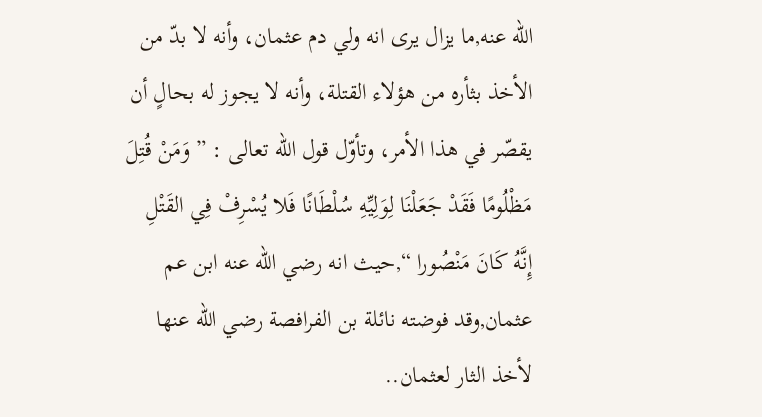الله عنه,ما يزال يرى انه ولي دم عثمان، وأنه لا بدّ من الأخذ بثأره من هؤلاء القتلة، وأنه لا يجوز له بحالٍ أن يقصّر في هذا الأمر، وتأوّل قول الله تعالى : ” وَمَنْ قُتِلَ مَظْلُومًا فَقَدْ جَعَلْنَا لِوَلِيِّهِ سُلْطَانًا فَلا يُسْرِفْ فِي القَتْلِ إِنَّهُ كَانَ مَنْصُورا “,حيث انه رضي الله عنه ابن عم عثمان,وقد فوضته نائلة بن الفرافصة رضي الله عنها لأخذ الثار لعثمان..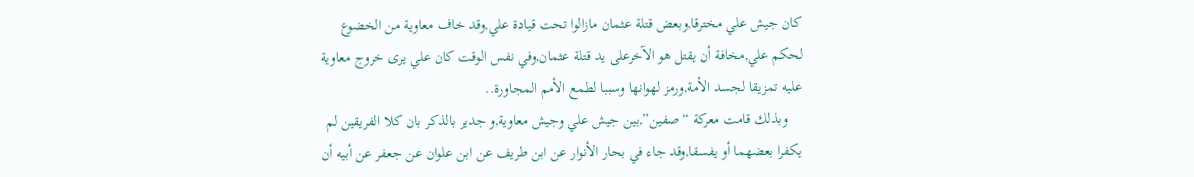كان جيش علي مخترقا,وبعض قتلة عثمان مازالوا تحت قيادة علي,وقد خاف معاوية من الخضوع لحكم علي,مخافة أن يقتل هو الآخرعلى يد قتلة عثمان,وفي نفس الوقت كان علي يرى خروج معاوية عليه تمزيقا لجسد الأمة,ورمز لهوانها وسببا لطمع الأمم المجاورة..
    وبذلك قامت معركة “صفين”,بين جيش علي وجيش معاوية,و جدير بالذكر بان كلا الفريقين لم يكفرا بعضهما أو يفسقا,وقد جاء في بحار الأنوار عن ابن طريف عن ابن علوان عن جعفر عن أبيه أن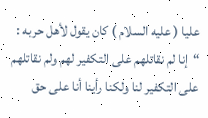عليا ( عليه السلام ) كان يقول لأهل حربه : “إنا لم نقاتلهم على التكفير لهم ولم نقاتلهم على التكفير لنا ولكنا رأينا أنا على حق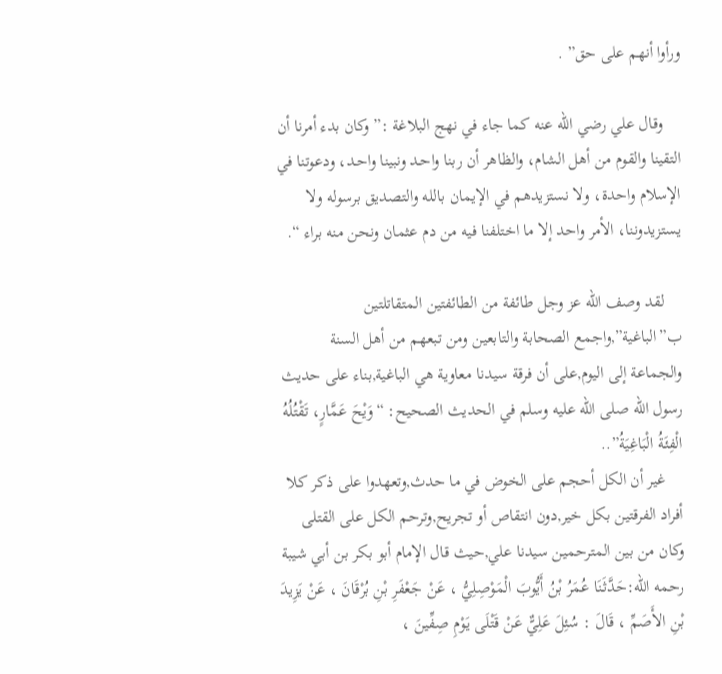ورأوا أنهم على حق” .

    وقال علي رضي الله عنه كما جاء في نهج البلاغة :” وكان بدء أمرنا أن التقينا والقوم من أهل الشام، والظاهر أن ربنا واحـد ونبينا واحـد، ودعوتنا في الإسلام واحدة، ولا نستزيدهم في الإيمان بالله والتصديق برسوله ولا يستزيدوننا، الأمر واحد إلا ما اختلفنا فيه من دم عثمان ونحن منه براء “.

    لقد وصف الله عز وجل طائفة من الطائفتين المتقاتلتين ب”الباغية”,واجمع الصحابة والتابعين ومن تبعهم من أهل السنة والجماعة إلى اليوم,على أن فرقة سيدنا معاوية هي الباغية,بناء على حديث رسول الله صلى الله عليه وسلم في الحديث الصحيح: “وَيْحَ عَمَّارٍ، تَقْتُلُهُ الْفِئَةُ الْبَاغِيَةُ”..
    غير أن الكل أحجم على الخوض في ما حدث,وتعهدوا على ذكر كلا أفراد الفرقتين بكل خير,دون انتقاص أو تجريح,وترحم الكل على القتلى وكان من بين المترحمين سيدنا علي,حيث قال الإمام أبو بكر بن أبي شيبة رحمه الله:حَدَّثَنَا عُمَرُ بْنُ أَيُّوبَ الْمَوْصِلِيُّ ، عَنْ جَعْفَرِ بْنِ بُرْقَانَ ، عَنْ يَزِيدَ بْنِ الأَصَمِّ ، قَالَ : سُئِلَ عَلِيٌّ عَنْ قَتْلَى يَوْمِ صِفِّينَ ،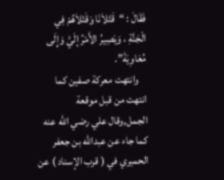فَقَالَ : “قَتْلاَنَا وَقَتْلاَهُمْ فِي الْجَنَّةِ ، وَيَصِيرُ الأَمْرُ إلَيَّ وَإِلَى مُعَاوِيَةَ”.
    وانتهت معركة صفين كما انتهت من قبل موقعة الجمل,وقال علي رضي الله عنه كما جاء عن عبدالله بن جعفر الحميري في ( قرب الإسناد ) عن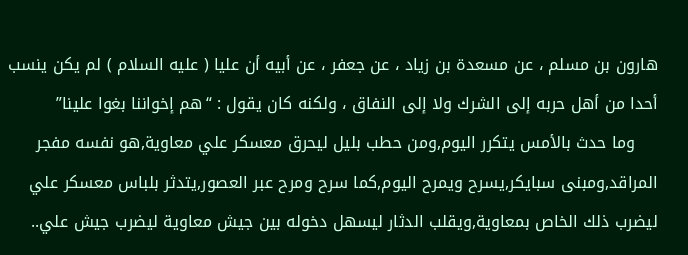هارون بن مسلم ، عن مسعدة بن زياد ، عن جعفر ، عن أبيه أن عليا ( عليه السلام ) لم يكن ينسب أحدا من أهل حربه إلى الشرك ولا إلى النفاق ، ولكنه كان يقول : “هم إخواننا بغوا علينا”
    وما حدث بالأمس يتكرر اليوم,ومن حطب بليل ليحرق معسكر علي معاوية,هو نفسه مفجر المراقد,ومبنى سبايكر,يسرح ويمرح اليوم,كما سرح ومرح عبر العصور,يتدثر بلباس معسكر علي ليضرب ذلك الخاص بمعاوية,ويقلب الدثار ليسهل دخوله بين جيش معاوية ليضرب جيش علي..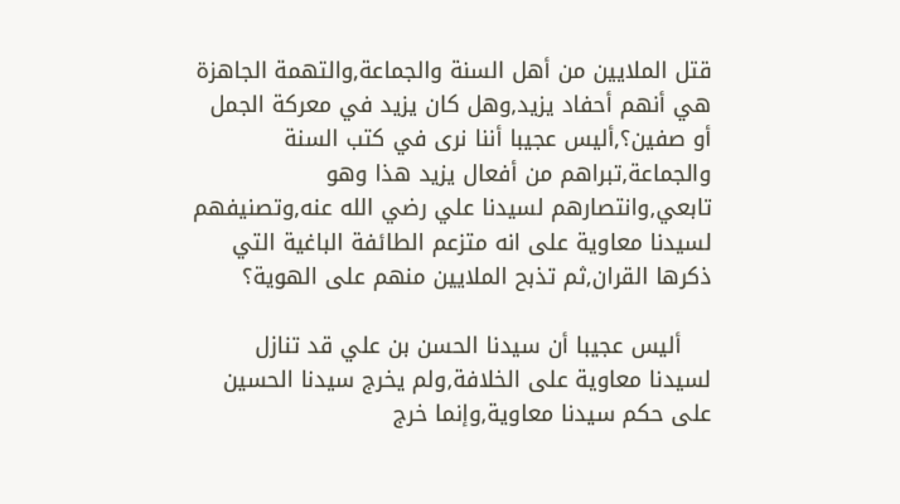قتل الملايين من أهل السنة والجماعة,والتهمة الجاهزة هي أنهم أحفاد يزيد,وهل كان يزيد في معركة الجمل أو صفين؟,أليس عجيبا أننا نرى في كتب السنة والجماعة,تبراهم من أفعال يزيد هذا وهو تابعي,وانتصارهم لسيدنا علي رضي الله عنه,وتصنيفهم لسيدنا معاوية على انه متزعم الطائفة الباغية التي ذكرها القران,ثم تذبح الملايين منهم على الهوية؟

    أليس عجيبا أن سيدنا الحسن بن علي قد تنازل لسيدنا معاوية على الخلافة,ولم يخرج سيدنا الحسين على حكم سيدنا معاوية,وإنما خرج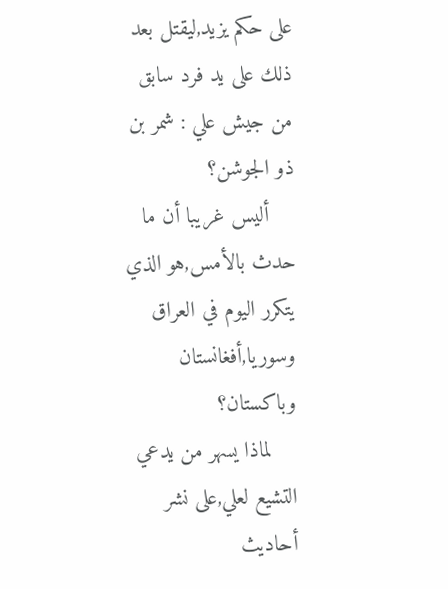على حكم يزيد,ليقتل بعد ذلك على يد فرد سابق من جيش علي : شمر بن ذو الجوشن؟
    أليس غريبا أن ما حدث بالأمس,هو الذي يتكرر اليوم في العراق وسوريا,أفغانستان وباكستان؟
    لماذا يسهر من يدعي التشيع لعلي,على نشر أحاديث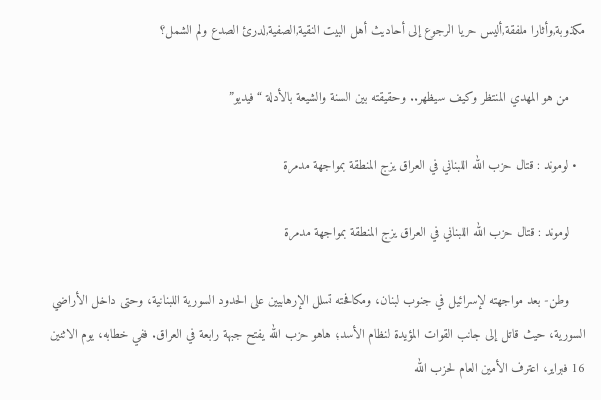مكذوبة,وأثارا ملفقة,أليس حريا الرجوع إلى أحاديث أهل البيت النقية,الصفية,لدرئ الصدع ولم الشمل؟

    من هو المهدي المنتظر وكيف سيظهر.. وحقيقته بين السنة والشيعة بالأدلة “فيديو”

  • لوموند : قتال حزب الله اللبناني في العراق يزج المنطقة بمواجهة مدمرة

    لوموند : قتال حزب الله اللبناني في العراق يزج المنطقة بمواجهة مدمرة

    وطن- بعد مواجهته لإسرائيل في جنوب لبنان، ومكافحته تسلل الإرهابيين على الحدود السورية اللبنانية، وحتى داخل الأراضي السورية، حيث قاتل إلى جانب القوات المؤيدة لنظام الأسد؛ هاهو حزب الله يفتح جبهة رابعة في العراق. ففي خطابه، يوم الاثنين 16 فبراير، اعترف الأمين العام لحزب الله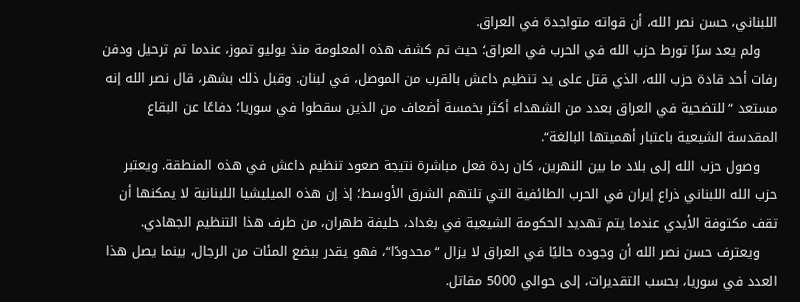اللبناني، حسن نصر الله، أن قواته متواجدة في العراق.
    ولم يعد سرًا تورط حزب الله في الحرب في العراق؛ حيث تم كشف هذه المعلومة منذ يوليو تموز، عندما تم ترحيل ودفن رفات أحد قادة حزب الله، الذي قتل على يد تنظيم داعش بالقرب من الموصل، في لبنان. وقبل ذلك بشهر، قال نصر الله إنه مستعد “للتضحية في العراق بعدد من الشهداء أكثر بخمسة أضعاف من الذين سقطوا في سوريا؛ دفاعًا عن البقاع المقدسة الشيعية باعتبار أهميتها البالغة“.
    وصول حزب الله إلى بلاد ما بين النهرين، كان ردة فعل مباشرة نتيجة صعود تنظيم داعش في هذه المنطقة. ويعتبر حزب الله اللبناني ذراع إيران في الحرب الطائفية التي تلتهم الشرق الأوسط؛ إذ إن هذه الميليشيا اللبنانية لا يمكنها أن تقف مكتوفة الأيدي عندما يتم تهديد الحكومة الشيعية في بغداد، حليفة طهران، من طرف هذا التنظيم الجهادي.
    ويعترف حسن نصر الله أن وجوده حاليًا في العراق لا يزال “محدودًا“، فهو يقدر ببضع المئات من الرجال، بينما يصل هذا العدد في سوريا، بحسب التقديرات، إلى حوالي 5000 مقاتل.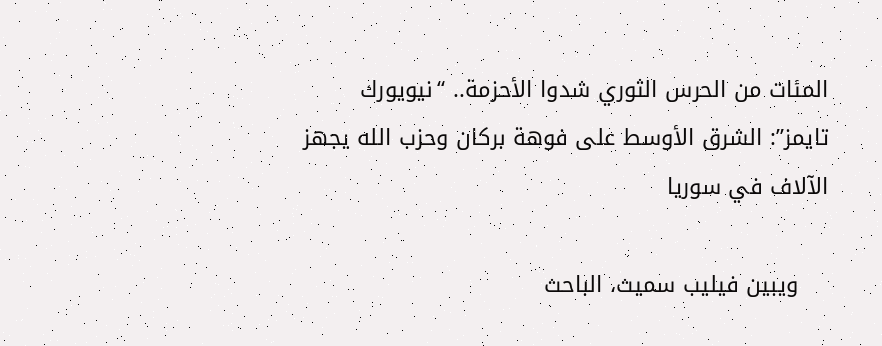المئات من الحرس الثوري شدوا الأحزمة.. “نيويورك تايمز”: الشرق الأوسط على فوهة بركان وحزب الله يجهز الآلاف في سوريا

    ويبين فيليب سميث، الباحث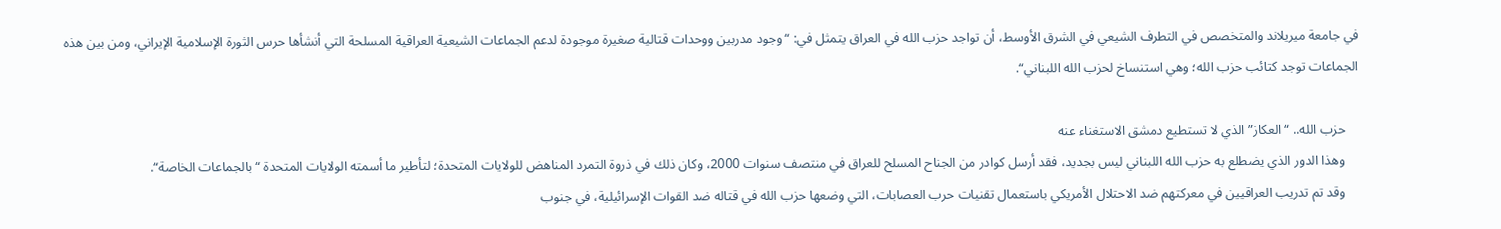في جامعة ميريلاند والمتخصص في التطرف الشيعي في الشرق الأوسط، أن تواجد حزب الله في العراق يتمثل في: “وجود مدربين ووحدات قتالية صغيرة موجودة لدعم الجماعات الشيعية العراقية المسلحة التي أنشأها حرس الثورة الإسلامية الإيراني، ومن بين هذه الجماعات توجد كتائب حزب الله؛ وهي استنساخ لحزب الله اللبناني“.

    حزب الله.. “العكاز” الذي لا تستطيع دمشق الاستغناء عنه
    وهذا الدور الذي يضطلع به حزب الله اللبناني ليس بجديد، فقد أرسل كوادر من الجناح المسلح للعراق في منتصف سنوات 2000، وكان ذلك في ذروة التمرد المناهض للولايات المتحدة؛ لتأطير ما أسمته الولايات المتحدة “بالجماعات الخاصة“.
    وقد تم تدريب العراقيين في معركتهم ضد الاحتلال الأمريكي باستعمال تقنيات حرب العصابات، التي وضعها حزب الله في قتاله ضد القوات الإسرائيلية، في جنوب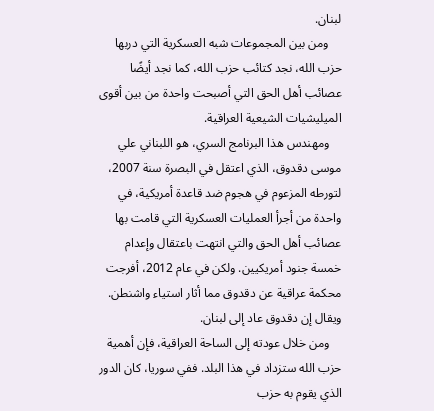لبنان.
    ومن بين المجموعات شبه العسكرية التي دربها حزب الله، نجد كتائب حزب الله، كما نجد أيضًا عصائب أهل الحق التي أصبحت واحدة من بين أقوى الميليشيات الشيعية العراقية.
    ومهندس هذا البرنامج السري، هو اللبناني علي موسى دقدوق، الذي اعتقل في البصرة سنة 2007، لتورطه المزعوم في هجوم ضد قاعدة أمريكية، في واحدة من أجرأ العمليات العسكرية التي قامت بها عصائب أهل الحق والتي انتهت باعتقال وإعدام خمسة جنود أمريكيين. ولكن في عام 2012، أفرجت محكمة عراقية عن دقدوق مما أثار استياء واشنطن. ويقال إن دقدوق عاد إلى لبنان.
    ومن خلال عودته إلى الساحة العراقية، فإن أهمية حزب الله ستزداد في هذا البلد. ففي سوريا، كان الدور الذي يقوم به حزب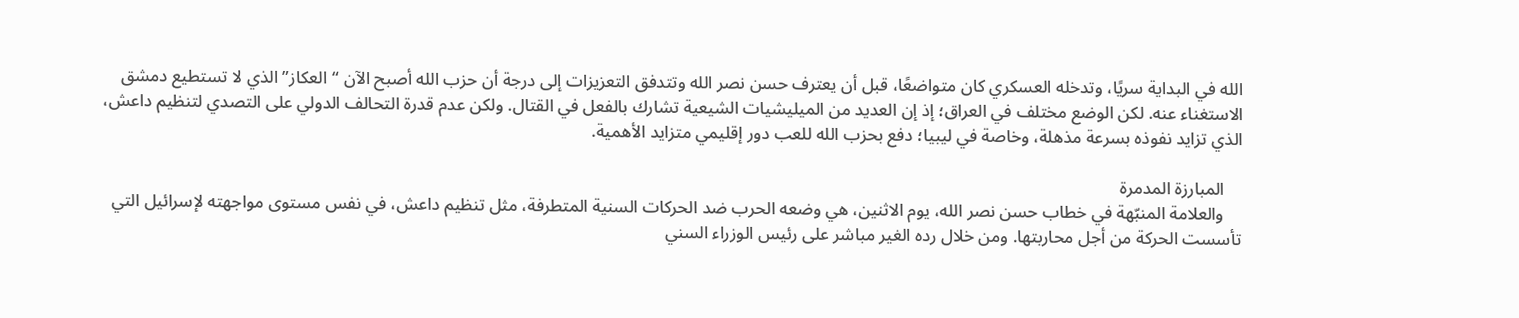الله في البداية سريًا، وتدخله العسكري كان متواضعًا، قبل أن يعترف حسن نصر الله وتتدفق التعزيزات إلى درجة أن حزب الله أصبح الآن “العكاز” الذي لا تستطيع دمشق الاستغناء عنه. لكن الوضع مختلف في العراق؛ إذ إن العديد من الميليشيات الشيعية تشارك بالفعل في القتال. ولكن عدم قدرة التحالف الدولي على التصدي لتنظيم داعش، الذي تزايد نفوذه بسرعة مذهلة، وخاصة في ليبيا؛ دفع بحزب الله للعب دور إقليمي متزايد الأهمية.

    المبارزة المدمرة
    والعلامة المنبّهة في خطاب حسن نصر الله، يوم الاثنين، هي وضعه الحرب ضد الحركات السنية المتطرفة، مثل تنظيم داعش، في نفس مستوى مواجهته لإسرائيل التي تأسست الحركة من أجل محاربتها. ومن خلال رده الغير مباشر على رئيس الوزراء السني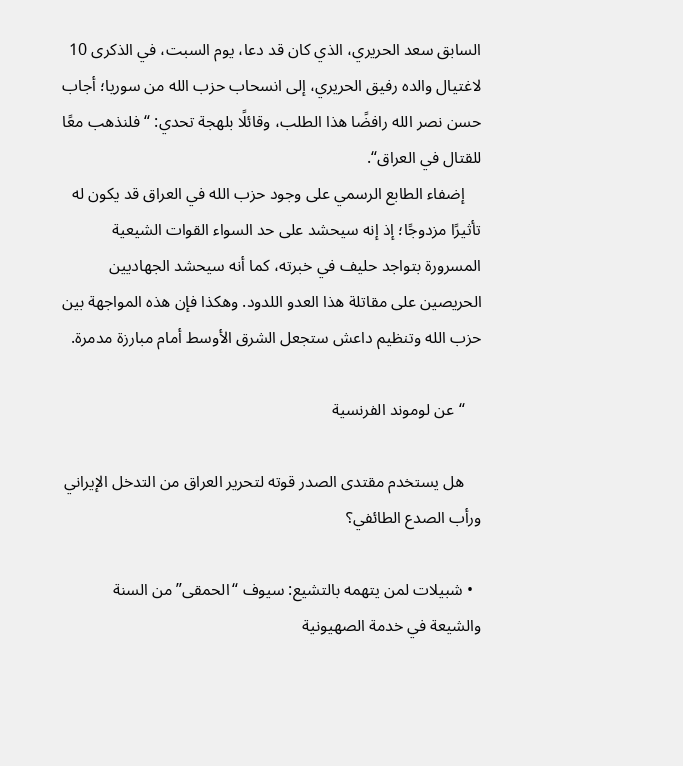السابق سعد الحريري، الذي كان قد دعا، يوم السبت، في الذكرى 10 لاغتيال والده رفيق الحريري، إلى انسحاب حزب الله من سوريا؛ أجاب حسن نصر الله رافضًا هذا الطلب، وقائلًا بلهجة تحدي: “فلنذهب معًا للقتال في العراق“.
    إضفاء الطابع الرسمي على وجود حزب الله في العراق قد يكون له تأثيرًا مزدوجًا؛ إذ إنه سيحشد على حد السواء القوات الشيعية المسرورة بتواجد حليف في خبرته، كما أنه سيحشد الجهاديين الحريصين على مقاتلة هذا العدو اللدود. وهكذا فإن هذه المواجهة بين حزب الله وتنظيم داعش ستجعل الشرق الأوسط أمام مبارزة مدمرة.

    “عن لوموند الفرنسية

    هل يستخدم مقتدى الصدر قوته لتحرير العراق من التدخل الإيراني ورأب الصدع الطائفي؟

  • شبيلات لمن يتهمه بالتشيع: سيوف “الحمقى” من السنة والشيعة في خدمة الصهيونية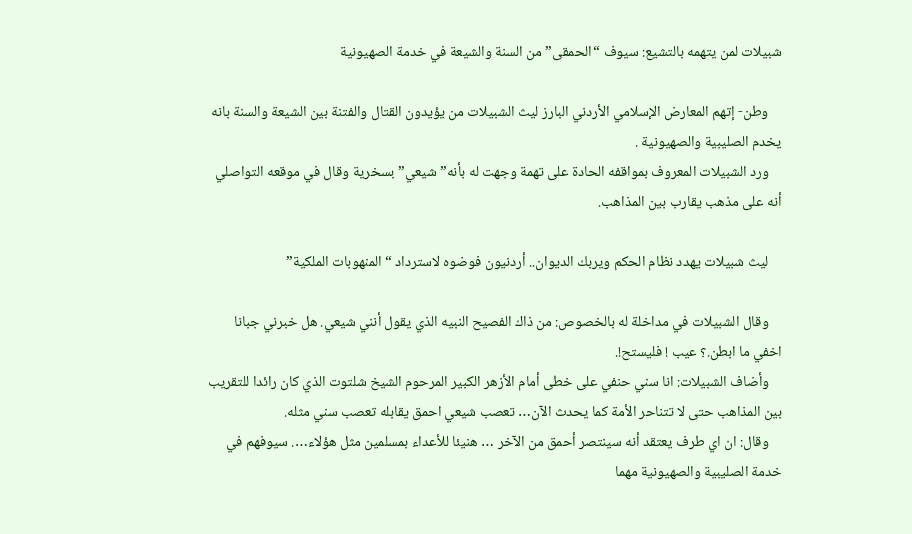شبيلات لمن يتهمه بالتشيع: سيوف “الحمقى” من السنة والشيعة في خدمة الصهيونية

    وطن- إتهم المعارض الإسلامي الأردني البارز ليث الشبيلات من يؤيدون القتال والفتنة بين الشيعة والسنة بانه يخدم الصليبية والصهيونية .
    ورد الشبيلات المعروف بمواقفه الحادة على تهمة وجهت له بأنه”شيعي” بسخرية وقال في موقعه التواصلي أنه على مذهب يقارب بين المذاهب.

    ليث شبيلات يهدد نظام الحكم ويربك الديوان.. أردنيون فوضوه لاسترداد “المنهوبات الملكية”

    وقال الشبيلات في مداخلة له بالخصوص: من ذاك الفصيح النبيه الذي يقول أنني شيعي. هل خبرني جبانا اخفي ما ابطن.؟ عيب ! فليستح!.
    وأضاف الشبيلات: انا سني حنفي على خطى أمام الأزهر الكبير المرحوم الشيخ شلتوت الذي كان رائدا للتقريب بين المذاهب حتى لا تتناحر الأمة كما يحدث الآن… تعصب شيعي احمق يقابله تعصب سني مثله.
    وقال: ان اي طرف يعتقد أنه سينتصر أحمق من الآخر … هنيئا للأعداء بمسلمين مثل هؤلاء…. سيوفهم في خدمة الصليبية والصهيونية مهما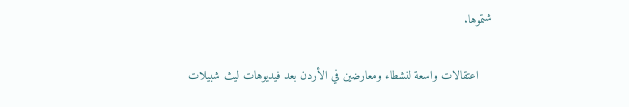شتموها.

    اعتقالات واسعة لنشطاء ومعارضين في الأردن بعد فيديوهات ليث شبيلات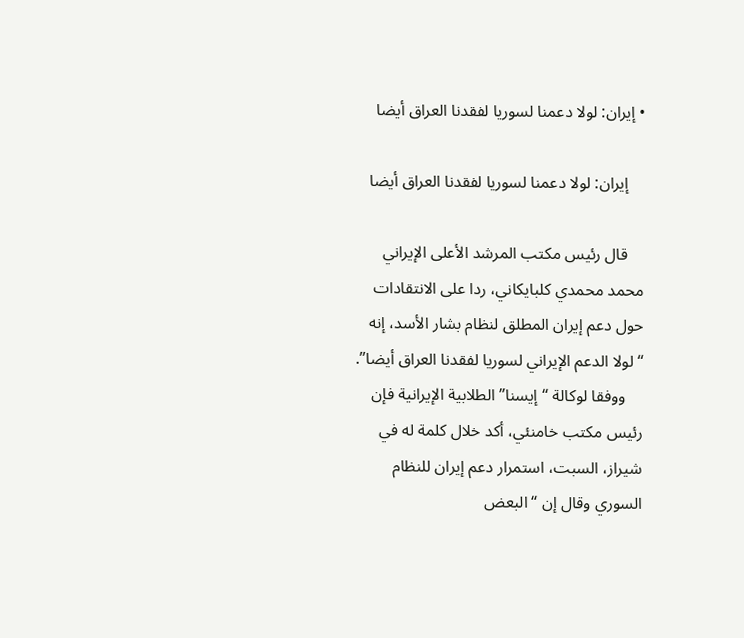• إيران: لولا دعمنا لسوريا لفقدنا العراق أيضا

    إيران: لولا دعمنا لسوريا لفقدنا العراق أيضا

    قال رئيس مكتب المرشد الأعلى الإيراني محمد محمدي كلبايكاني، ردا على الانتقادات حول دعم إيران المطلق لنظام بشار الأسد، إنه “لولا الدعم الإيراني لسوريا لفقدنا العراق أيضا”.
    ووفقا لوكالة “إيسنا” الطلابية الإيرانية فإن رئيس مكتب خامنئي، أكد خلال كلمة له في شيراز، السبت، استمرار دعم إيران للنظام السوري وقال إن “البعض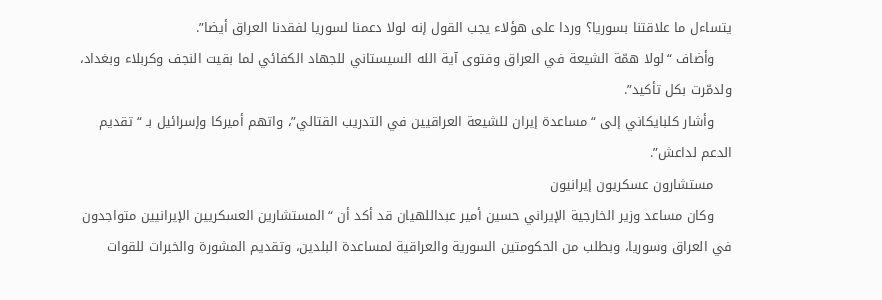يتساءل ما علاقتنا بسوريا؟ وردا على هؤلاء يجب القول إنه لولا دعمنا لسوريا لفقدنا العراق أيضا”.
    وأضاف “لولا همّة الشيعة في العراق وفتوى آية الله السيستاني للجهاد الكفائي لما بقيت النجف وكربلاء وبغداد، ولدمّرت بكل تأكيد”.
    وأشار كلبايكاني إلى “مساعدة إيران للشيعة العراقيين في التدريب القتالي”، واتهم أميركا وإسرائيل بـ “تقديم الدعم لداعش”.
    مستشارون عسكريون إيرانيون
    وكان مساعد وزیر الخارجیة الإيراني حسین أمیر عبداللهیان قد أكد أن “المستشارین العسكریین الإیرانیین متواجدون في العراق وسوریا، وبطلب من الحكومتین السوریة والعراقیة لمساعدة البلدین، وتقدیم المشورة والخبرات للقوات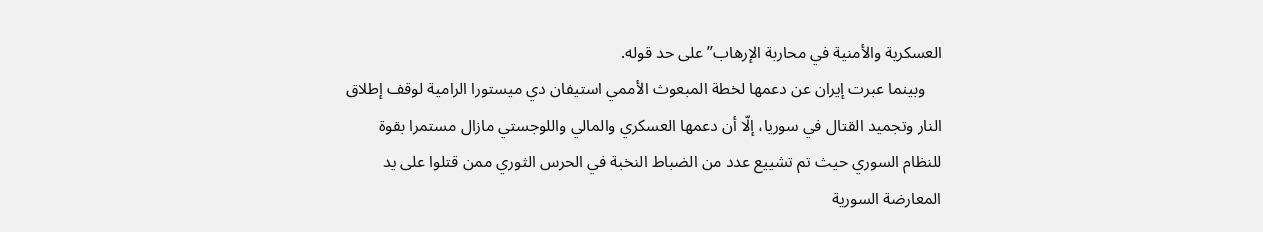العسكریة والأمنیة في محاربة الإرهاب” على حد قوله.
    وبينما عبرت إيران عن دعمها لخطة المبعوث الأممي استیفان دي ميستورا الرامية لوقف إطلاق النار وتجميد القتال في سوريا، إلّا أن دعمها العسكري والمالي واللوجستي مازال مستمرا بقوة للنظام السوري حيث تم تشييع عدد من الضباط النخبة في الحرس الثوري ممن قتلوا على يد المعارضة السورية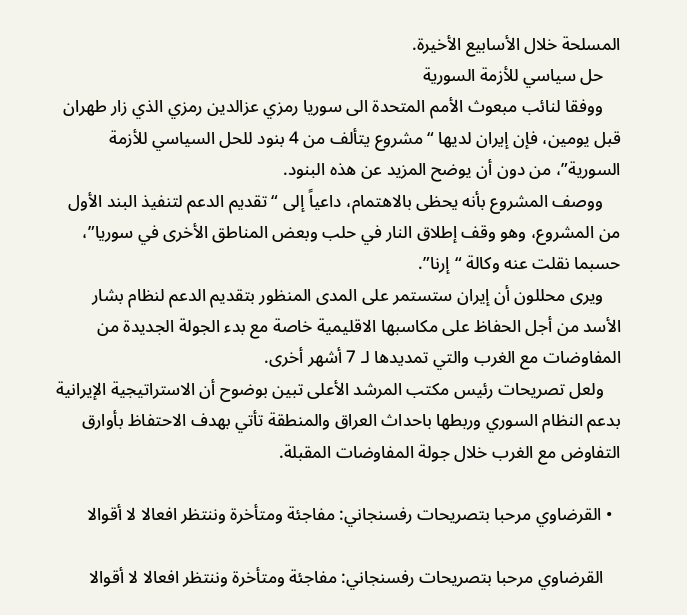المسلحة خلال الأسابيع الأخيرة.
    حل سياسي للأزمة السورية
    ووفقا لنائب مبعوث الأمم المتحدة الى سوريا رمزي عزالدین رمزي الذي زار طهران قبل يومين، فإن إيران لديها “مشروع یتألف من 4 بنود للحل السیاسي للأزمة السوریة”، من دون أن يوضح المزيد عن هذه البنود.
    ووصف المشروع بأنه یحظی بالاهتمام، داعیاً إلی “تقدیم الدعم لتنفیذ البند الأول من المشروع، وهو وقف إطلاق النار في حلب وبعض المناطق الأخری في سوریا”، حسبما نقلت عنه وكالة “إرنا”.
    ويرى محللون أن إيران ستستمر على المدى المنظور بتقديم الدعم لنظام بشار الأسد من أجل الحفاظ على مكاسبها الاقليمية خاصة مع بدء الجولة الجديدة من المفاوضات مع الغرب والتي تمديدها لـ 7 أشهر أخرى.
    ولعل تصريحات رئيس مكتب المرشد الأعلى تبين بوضوح أن الاستراتيجية الإيرانية بدعم النظام السوري وربطها باحداث العراق والمنطقة تأتي بهدف الاحتفاظ بأوارق التفاوض مع الغرب خلال جولة المفاوضات المقبلة.

  • القرضاوي مرحبا بتصريحات رفسنجاني: مفاجئة ومتأخرة وننتظر افعالا لا أقوالا

    القرضاوي مرحبا بتصريحات رفسنجاني: مفاجئة ومتأخرة وننتظر افعالا لا أقوالا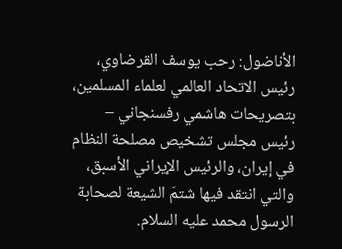الأناضول: رحب يوسف القرضاوي، رئيس الاتحاد العالمي لعلماء المسلمين، بتصريحات هاشمي رفسنجاني – رئيس مجلس تشخيص مصلحة النظام في إيران، والرئيس الإيراني الأسبق، والتي انتقد فيها شتمَ الشيعة لصحابة الرسول محمد عليه السلام.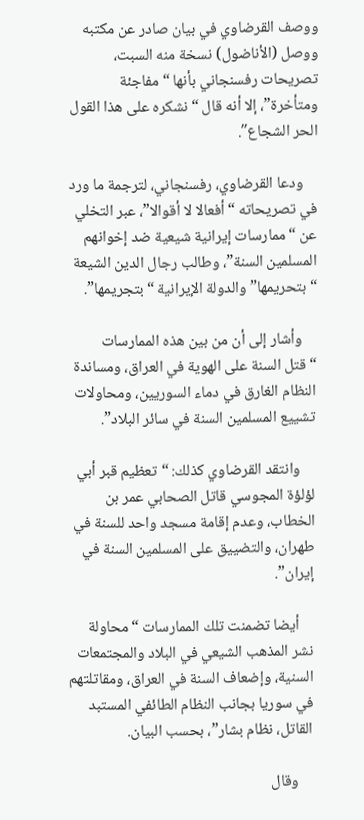ووصف القرضاوي في بيان صادر عن مكتبه ووصل (الأناضول) نسخة منه السبت، تصريحات رفسنجاني بأنها “مفاجئة ومتأخرة”، إلا أنه قال “نشكره على هذا القول الحر الشجاع″.

    ودعا القرضاوي، رفسنجاني، لترجمة ما ورد في تصريحاته “أفعالا لا أقوالا”، عبر التخلي عن “ممارسات إيرانية شيعية ضد إخوانهم المسلمين السنة”، وطالب رجال الدين الشيعة “بتحريمها” والدولة الإيرانية “بتجريمها”.

    وأشار إلى أن من بين هذه الممارسات “قتل السنة على الهوية في العراق، ومساندة النظام الغارق في دماء السوريين، ومحاولات تشييع المسلمين السنة في سائر البلاد”.

    وانتقد القرضاوي كذلك: “تعظيم قبر أبي لؤلؤة المجوسي قاتل الصحابي عمر بن الخطاب، وعدم إقامة مسجد واحد للسنة في طهران، والتضييق على المسلمين السنة في إيران”.

    أيضا تضمنت تلك الممارسات “محاولة نشر المذهب الشيعي في البلاد والمجتمعات السنية، وإضعاف السنة في العراق، ومقاتلتهم في سوريا بجانب النظام الطائفي المستبد القاتل، نظام بشار”، بحسب البيان.

    وقال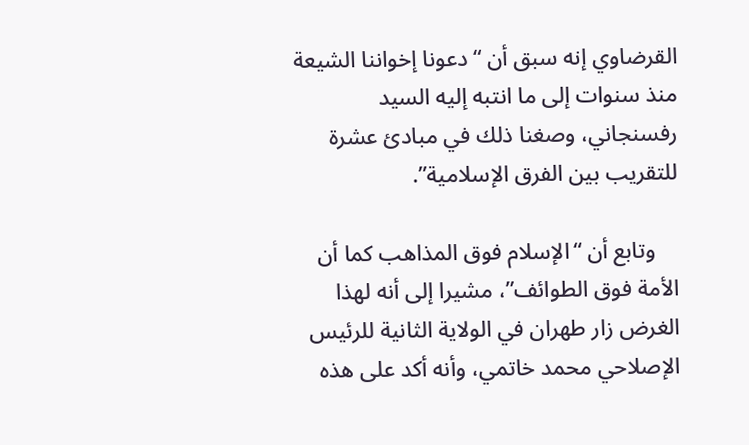القرضاوي إنه سبق أن “دعونا إخواننا الشيعة منذ سنوات إلى ما انتبه إليه السيد رفسنجاني، وصغنا ذلك في مبادئ عشرة للتقريب بين الفرق الإسلامية”.

    وتابع أن “الإسلام فوق المذاهب كما أن الأمة فوق الطوائف”، مشيرا إلى أنه لهذا الغرض زار طهران في الولاية الثانية للرئيس الإصلاحي محمد خاتمي، وأنه أكد على هذه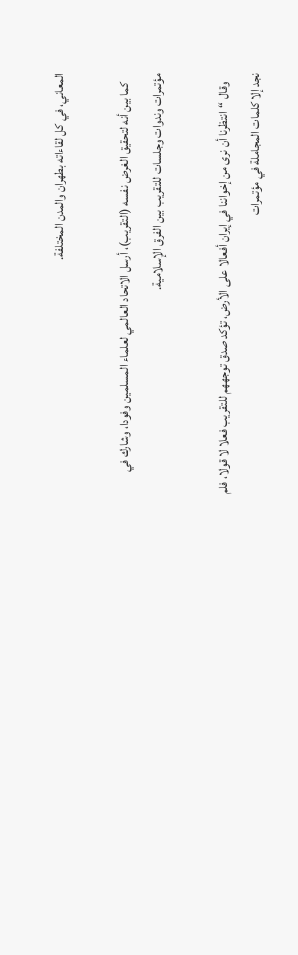المعاني، في كل لقاءاته بطهران والمدن المختلفة.

    كما بين أنه لتحقيق الغرض نفسه (التقريب)، أرسل الاتحاد العالمي لعلماء المسلمين وفودا، وشارك في مؤتمرات وندوات وجلسات للتقريب بين الفرق الإسلامية.

    وقال “انتظرنا أن نرى من إخواننا في إيران أفعالا على الأرض، تؤكد صدق توجههم للتقريب فعلا لا قولا، فلم نجد إلا كلمات المجاملة في مؤتمرات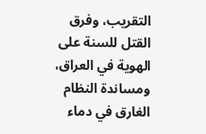التقريب، وفرق القتل للسنة على الهوية في العراق، ومساندة النظام الغارق في دماء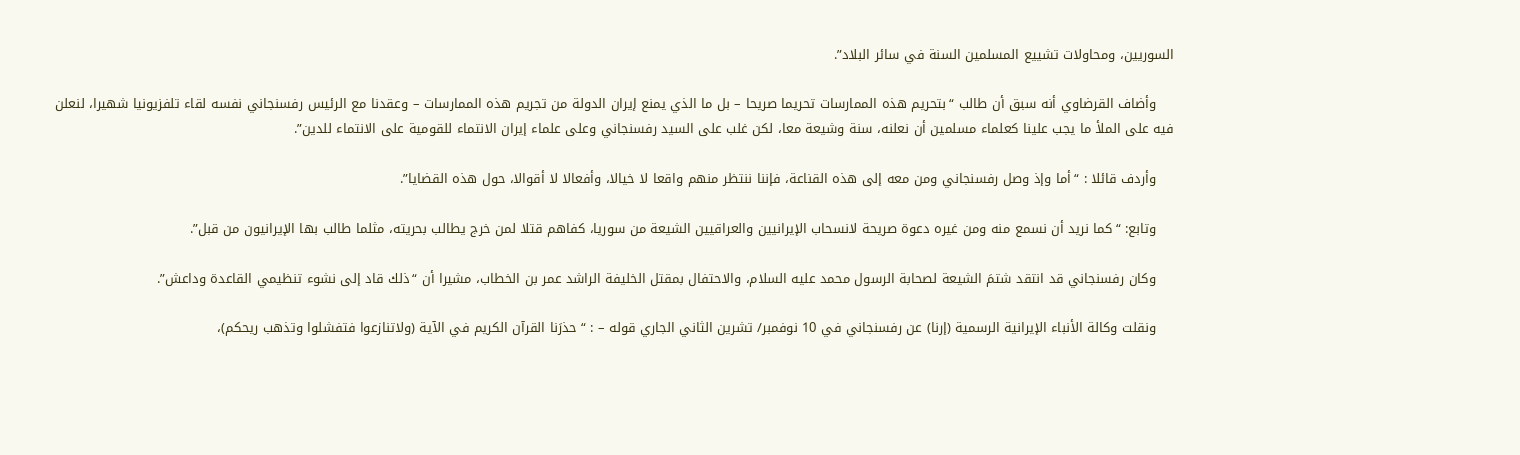السوريين، ومحاولات تشييع المسلمين السنة في سائر البلاد”.

    وأضاف القرضاوي أنه سبق أن طالب “بتحريم هذه الممارسات تحريما صريحا – بل ما الذي يمنع إيران الدولة من تجريم هذه الممارسات – وعقدنا مع الرئيس رفسنجاني نفسه لقاء تلفزيونيا شهيرا، لنعلن فيه على الملأ ما يجب علينا كعلماء مسلمين أن نعلنه، سنة وشيعة معا، لكن غلب على السيد رفسنجاني وعلى علماء إيران الانتماء للقومية على الانتماء للدين”.

    وأردف قائلا : “أما وإذ وصل رفسنجاني ومن معه إلى هذه القناعة، فإننا ننتظر منهم واقعا لا خيالا، وأفعالا لا أقوالا، حول هذه القضايا”.

    وتابع: “كما نريد أن نسمع منه ومن غيره دعوة صريحة لانسحاب الإيرانيين والعراقيين الشيعة من سوريا، كفاهم قتلا لمن خرج يطالب بحريته، مثلما طالب بها الإيرانيون من قبل”.

    وكان رفسنجاني قد انتقد شتمَ الشيعة لصحابة الرسول محمد عليه السلام، والاحتفال بمقتل الخليفة الراشد عمر بن الخطاب، مشيرا أن “ذلك قاد إلى نشوء تنظيمي القاعدة وداعش”.

    ونقلت وكالة الأنباء الإيرانية الرسمية (إرنا) عن رفسنجاني في 10 نوفمبر/ تشرين الثاني الجاري قوله – : “حذرَنا القرآن الكريم في الآية (ولاتنازعوا فتفشلوا وتذهب ريحكم)،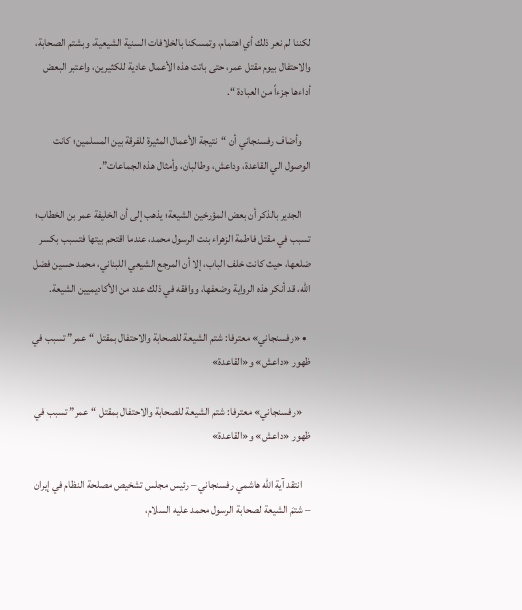لكننا لم نعر ذلك أي اهتمام، وتمسكنا بالخلافات السنية الشيعية، وبشتم الصحابة، والاحتفال بيوم مقتل عمر، حتى باتت هذه الأعمال عادية للكثيرين، واعتبر البعض أداءها جزءاً من العبادة “.

    وأضاف رفسنجاني أن “نتيجة الأعمال المثيرة للفرقة بين المسلمين؛ كانت الوصول الي القاعدة، وداعش، وطالبان، وأمثال هذه الجماعات”.

    الجدير بالذكر أن بعض المؤرخين الشيعة؛ يذهب إلى أن الخليفة عمر بن الخطاب؛ تسبب في مقتل فاطمة الزهراء بنت الرسول محمد، عندما اقتحم بيتها فتسبب بكسر ضلعها، حيث كانت خلف الباب، إلا أن المرجع الشيعي اللبناني، محمد حسين فضل الله، قد أنكر هذه الرواية وضعفها، ووافقه في ذلك عدد من الأكاديميين الشيعة.

  • «رفسنجاني» معترفا: شتم الشيعة للصحابة والاحتفال بمقتل “عمر” تسبب في ظهور «داعش» و«القاعدة»

    «رفسنجاني» معترفا: شتم الشيعة للصحابة والاحتفال بمقتل “عمر” تسبب في ظهور «داعش» و«القاعدة»

    انتقد آية الله هاشمي رفسنجاني – رئيس مجلس تشخيص مصلحة النظام في إيران – شتمَ الشيعة لصحابة الرسول محمد عليه السلام،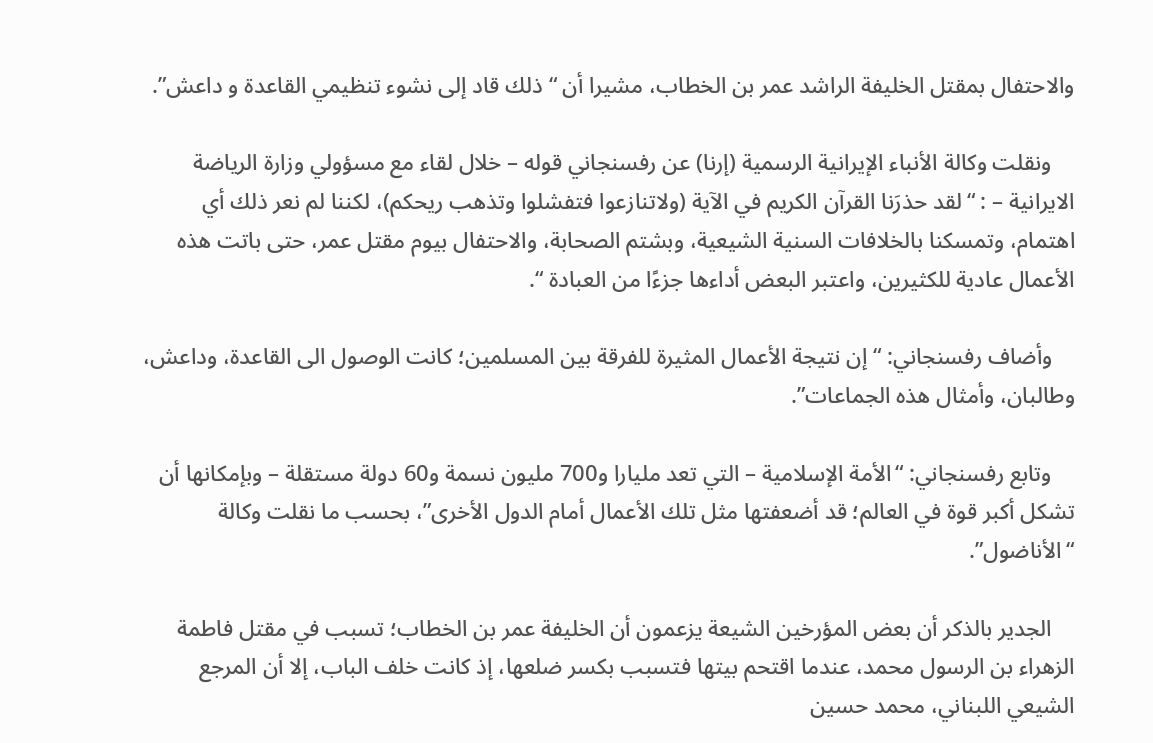والاحتفال بمقتل الخليفة الراشد عمر بن الخطاب، مشيرا أن “ذلك قاد إلى نشوء تنظيمي القاعدة و داعش”.

    ونقلت وكالة الأنباء الإيرانية الرسمية (إرنا) عن رفسنجاني قوله – خلال لقاء مع مسؤولي وزارة الرياضة الايرانية – : “لقد حذرَنا القرآن الكريم في الآية (ولاتنازعوا فتفشلوا وتذهب ريحكم)، لكننا لم نعر ذلك أي اهتمام، وتمسكنا بالخلافات السنية الشيعية، وبشتم الصحابة، والاحتفال بيوم مقتل عمر، حتى باتت هذه الأعمال عادية للكثيرين، واعتبر البعض أداءها جزءًا من العبادة “.

    وأضاف رفسنجاني: “إن نتيجة الأعمال المثيرة للفرقة بين المسلمين؛ كانت الوصول الی القاعدة، وداعش، وطالبان، وأمثال هذه الجماعات”.

    وتابع رفسنجاني: “الأمة الإسلامية – التي تعد مليارا و700 مليون نسمة و60 دولة مستقلة – وبإمکانها أن تشکل أکبر قوة في العالم؛ قد أضعفتها مثل تلك الأعمال أمام الدول الأخرى”، بحسب ما نقلت وكالة “الأناضول”.

    الجدير بالذكر أن بعض المؤرخين الشيعة يزعمون أن الخليفة عمر بن الخطاب؛ تسبب في مقتل فاطمة الزهراء بن الرسول محمد، عندما اقتحم بيتها فتسبب بكسر ضلعها، إذ كانت خلف الباب، إلا أن المرجع الشيعي اللبناني، محمد حسين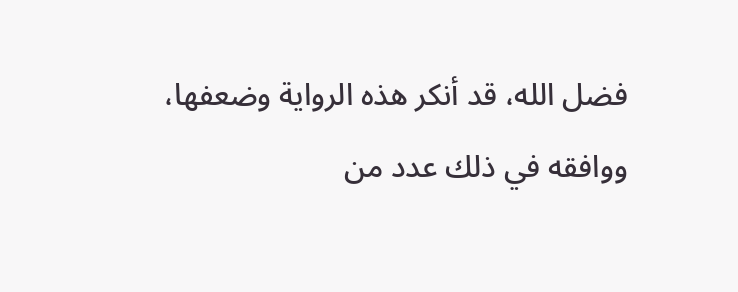فضل الله، قد أنكر هذه الرواية وضعفها، ووافقه في ذلك عدد من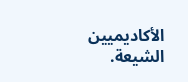الأكاديميين الشيعة.